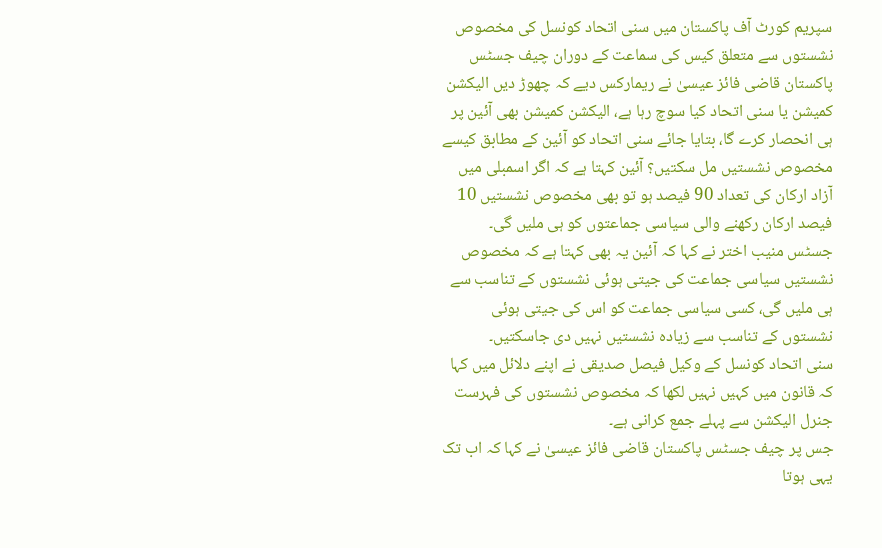سپریم کورٹ آف پاکستان میں سنی اتحاد کونسل کی مخصوص نشستوں سے متعلق کیس کی سماعت کے دوران چیف جسٹس پاکستان قاضی فائز عیسیٰ نے ریمارکس دیے کہ چھوڑ دیں الیکشن کمیشن یا سنی اتحاد کیا سوچ رہا ہے، الیکشن کمیشن بھی آئین پر ہی انحصار کرے گا، بتایا جائے سنی اتحاد کو آئین کے مطابق کیسے مخصوص نشستیں مل سکتیں؟ آئین کہتا ہے کہ اگر اسمبلی میں آزاد ارکان کی تعداد 90 فیصد ہو تو بھی مخصوص نشستیں 10 فیصد ارکان رکھنے والی سیاسی جماعتوں کو ہی ملیں گی۔
جسٹس منیب اختر نے کہا کہ آئین یہ بھی کہتا ہے کہ مخصوص نشستیں سیاسی جماعت کی جیتی ہوئی نشستوں کے تناسب سے ہی ملیں گی، کسی سیاسی جماعت کو اس کی جیتی ہوئی نشستوں کے تناسب سے زیادہ نشستیں نہیں دی جاسکتیں۔
سنی اتحاد کونسل کے وکیل فیصل صدیقی نے اپنے دلائل میں کہا کہ قانون میں کہیں نہیں لکھا کہ مخصوص نشستوں کی فہرست جنرل الیکشن سے پہلے جمع کرانی ہے۔
جس پر چیف جسٹس پاکستان قاضی فائز عیسیٰ نے کہا کہ اب تک یہی ہوتا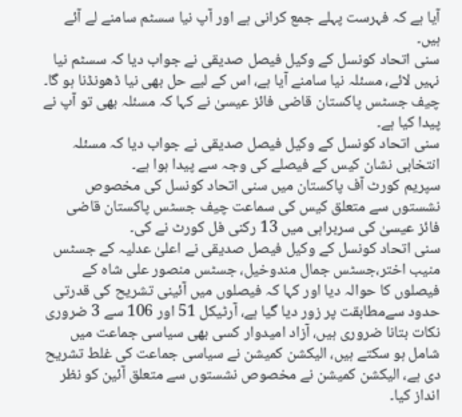آیا ہے کہ فہرست پہلے جمع کرانی ہے اور آپ نیا سسٹم سامنے لے آئے ہیں۔
سنی اتحاد کونسل کے وکیل فیصل صدیقی نے جواب دیا کہ سسٹم نیا نہیں لائے، مسئلہ نیا سامنے آیا ہے، اس کے لیے حل بھی نیا ڈھونڈنا ہو گا۔
چیف جسٹس پاکستان قاضی فائز عیسیٰ نے کہا کہ مسئلہ بھی تو آپ نے پیدا کیا ہے۔
سنی اتحاد کونسل کے وکیل فیصل صدیقی نے جواب دیا کہ مسئلہ انتخابی نشان کیس کے فیصلے کی وجہ سے پیدا ہوا ہے۔
سپریم کورٹ آف پاکستان میں سنی اتحاد کونسل کی مخصوص نشستوں سے متعلق کیس کی سماعت چیف جسٹس پاکستان قاضی فائز عیسیٰ کی سربراہی میں 13 رکنی فل کورٹ نے کی۔
سنی اتحاد کونسل کے وکیل فیصل صدیقی نے اعلیٰ عدلیہ کے جسٹس منیب اختر،جسٹس جمال مندوخیل، جسٹس منصور علی شاہ کے فیصلوں کا حوالہ دیا اور کہا کہ فیصلوں میں آئینی تشریح کی قدرتی حدود سےمطابقت پر زور دیا گیا ہے، آرٹیکل 51 اور 106 سے 3 ضروری نکات بتانا ضروری ہیں، آزاد امیدوار کسی بھی سیاسی جماعت میں شامل ہو سکتے ہیں، الیکشن کمیشن نے سیاسی جماعت کی غلط تشریح دی ہے، الیکشن کمیشن نے مخصوص نشستوں سے متعلق آئین کو نظر انداز کیا۔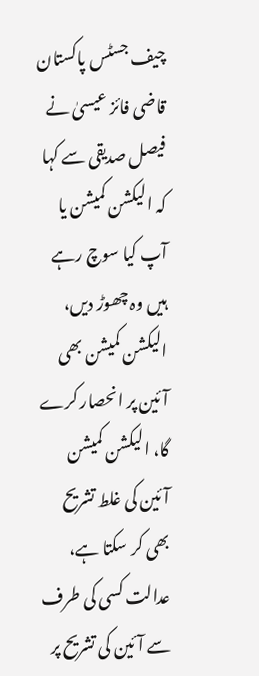چیف جسٹس پاکستان قاضی فائز عیسیٰ نے فیصل صدیقی سے کہا کہ الیکشن کمیشن یا آپ کیا سوچ رہے ہیں وہ چھوڑ دیں، الیکشن کمیشن بھی آئین پر انحصار کرے گا، الیکشن کمیشن آئین کی غلط تشریح بھی کر سکتا ہے، عدالت کسی کی طرف سے آئین کی تشریح پر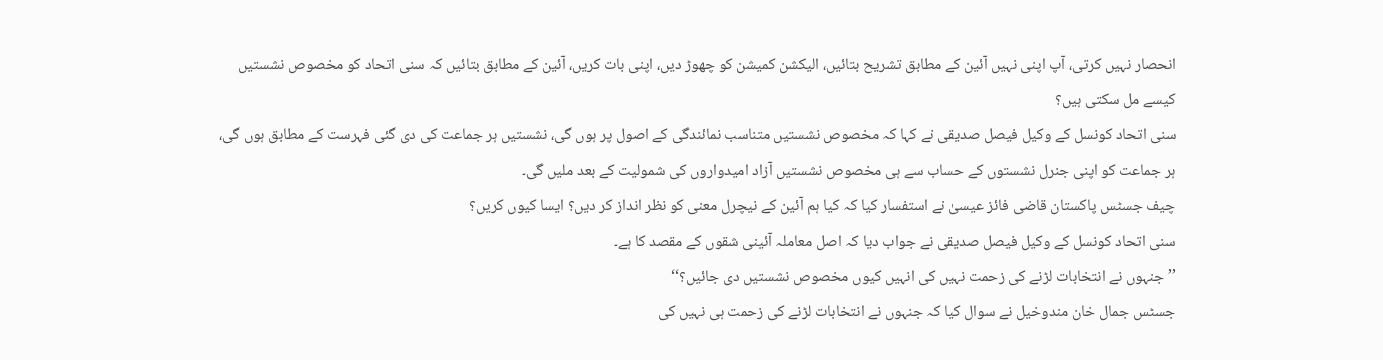انحصار نہیں کرتی، آپ اپنی نہیں آئین کے مطابق تشریح بتائیں، الیکشن کمیشن کو چھوڑ دیں، اپنی بات کریں، آئین کے مطابق بتائیں کہ سنی اتحاد کو مخصوص نشستیں کیسے مل سکتی ہیں؟
سنی اتحاد کونسل کے وکیل فیصل صدیقی نے کہا کہ مخصوص نشستیں متناسب نمائندگی کے اصول پر ہوں گی، نشستیں ہر جماعت کی دی گئی فہرست کے مطابق ہوں گی، ہر جماعت کو اپنی جنرل نشستوں کے حساب سے ہی مخصوص نشستیں آزاد امیدواروں کی شمولیت کے بعد ملیں گی۔
چیف جسٹس پاکستان قاضی فائز عیسیٰ نے استفسار کیا کہ کیا ہم آئین کے نیچرل معنی کو نظر انداز کر دیں؟ ایسا کیوں کریں؟
سنی اتحاد کونسل کے وکیل فیصل صدیقی نے جواب دیا کہ اصل معاملہ آئینی شقوں کے مقصد کا ہے۔
’’جنہوں نے انتخابات لڑنے کی زحمت نہیں کی انہیں کیوں مخصوص نشستیں دی جائیں؟‘‘
جسٹس جمال خان مندوخیل نے سوال کیا کہ جنہوں نے انتخابات لڑنے کی زحمت ہی نہیں کی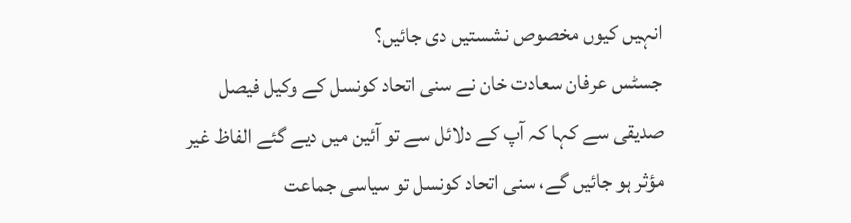انہیں کیوں مخصوص نشستیں دی جائیں؟
جسٹس عرفان سعادت خان نے سنی اتحاد کونسل کے وکیل فیصل صدیقی سے کہا کہ آپ کے دلائل سے تو آئین میں دیے گئے الفاظ غیر مؤثر ہو جائیں گے، سنی اتحاد کونسل تو سیاسی جماعت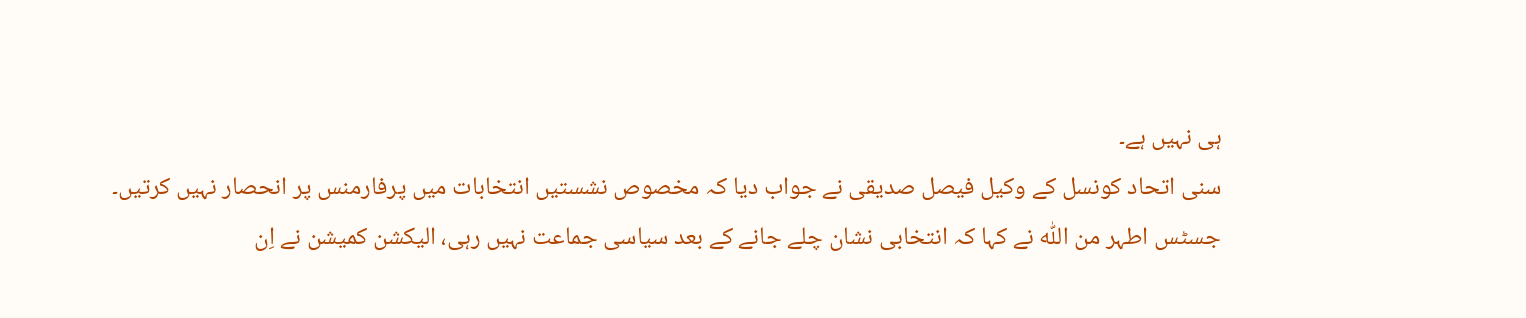ہی نہیں ہے۔
سنی اتحاد کونسل کے وکیل فیصل صدیقی نے جواب دیا کہ مخصوص نشستیں انتخابات میں پرفارمنس پر انحصار نہیں کرتیں۔
جسٹس اطہر من اللّٰہ نے کہا کہ انتخابی نشان چلے جانے کے بعد سیاسی جماعت نہیں رہی، الیکشن کمیشن نے اِن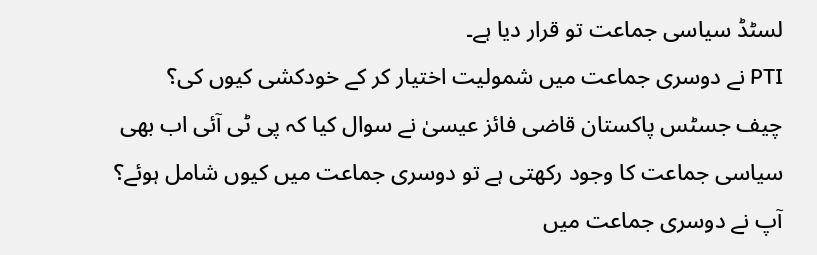لسٹڈ سیاسی جماعت تو قرار دیا ہے۔
PTI نے دوسری جماعت میں شمولیت اختیار کر کے خودکشی کیوں کی؟
چیف جسٹس پاکستان قاضی فائز عیسیٰ نے سوال کیا کہ پی ٹی آئی اب بھی سیاسی جماعت کا وجود رکھتی ہے تو دوسری جماعت میں کیوں شامل ہوئے؟ آپ نے دوسری جماعت میں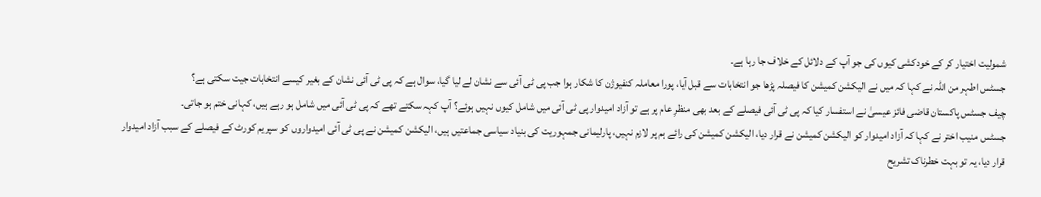شمولیت اختیار کر کے خودکشی کیوں کی جو آپ کے دلائل کے خلاف جا رہا ہے۔
جسٹس اطہر من اللّٰہ نے کہا کہ میں نے الیکشن کمیشن کا فیصلہ پڑھا جو انتخابات سے قبل آیا، پورا معاملہ کنفیوژن کا شکار ہوا جب پی ٹی آئی سے نشان لے لیا گیا، سوال ہے کہ پی ٹی آئی نشان کے بغیر کیسے انتخابات جیت سکتی ہے؟
چیف جسٹس پاکستان قاضی فائز عیسیٰ نے استفسار کیا کہ پی ٹی آئی فیصلے کے بعد بھی منظرِ عام پر ہے تو آزاد امیدوار پی ٹی آئی میں شامل کیوں نہیں ہوئے؟ آپ کہہ سکتے تھے کہ پی ٹی آئی میں شامل ہو رہے ہیں، کہانی ختم ہو جاتی۔
جسٹس منیب اختر نے کہا کہ آزاد امیدوار کو الیکشن کمیشن نے قرار دیا، الیکشن کمیشن کی رائے ہم پر لازم نہیں، پارلیمانی جمہوریت کی بنیاد سیاسی جماعتیں ہیں، الیکشن کمیشن نے پی ٹی آئی امیدواروں کو سپریم کورٹ کے فیصلے کے سبب آزاد امیدوار قرار دیا، یہ تو بہت خطرناک تشریح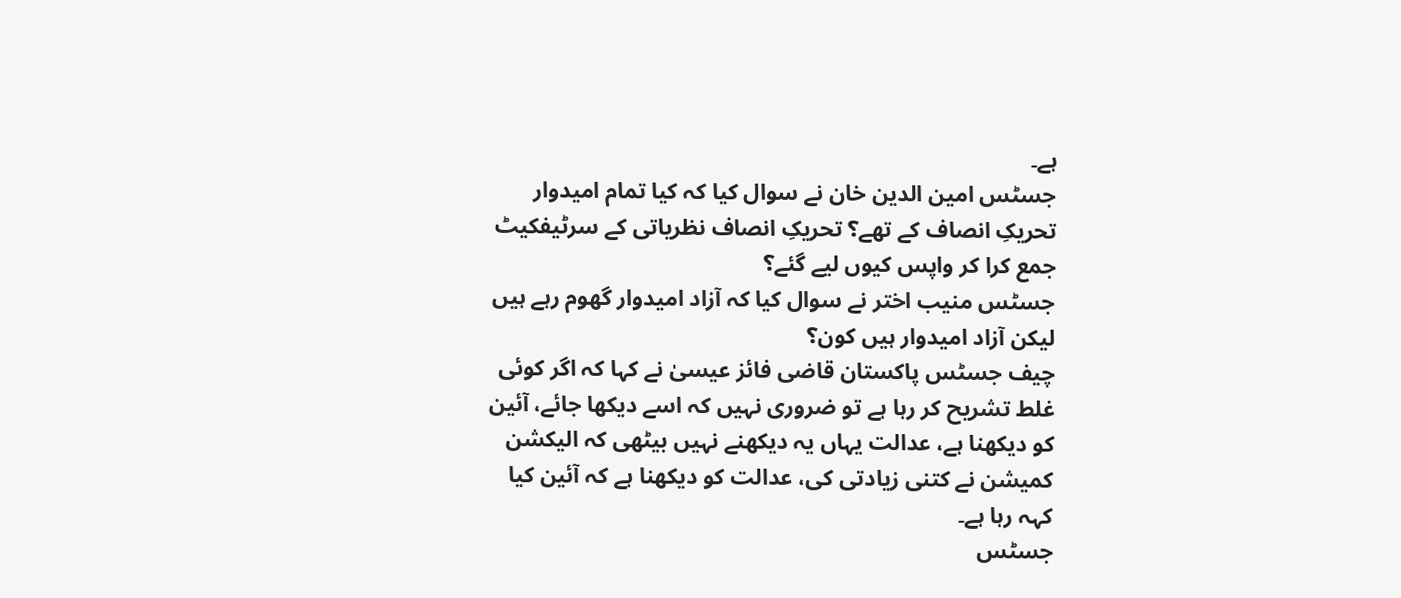ہے۔
جسٹس امین الدین خان نے سوال کیا کہ کیا تمام امیدوار تحریکِ انصاف کے تھے؟ تحریکِ انصاف نظریاتی کے سرٹیفکیٹ جمع کرا کر واپس کیوں لیے گئے؟
جسٹس منیب اختر نے سوال کیا کہ آزاد امیدوار گھوم رہے ہیں لیکن آزاد امیدوار ہیں کون؟
چیف جسٹس پاکستان قاضی فائز عیسیٰ نے کہا کہ اگر کوئی غلط تشریح کر رہا ہے تو ضروری نہیں کہ اسے دیکھا جائے، آئین کو دیکھنا ہے، عدالت یہاں یہ دیکھنے نہیں بیٹھی کہ الیکشن کمیشن نے کتنی زیادتی کی، عدالت کو دیکھنا ہے کہ آئین کیا کہہ رہا ہے۔
جسٹس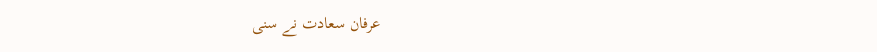عرفان سعادت نے سنی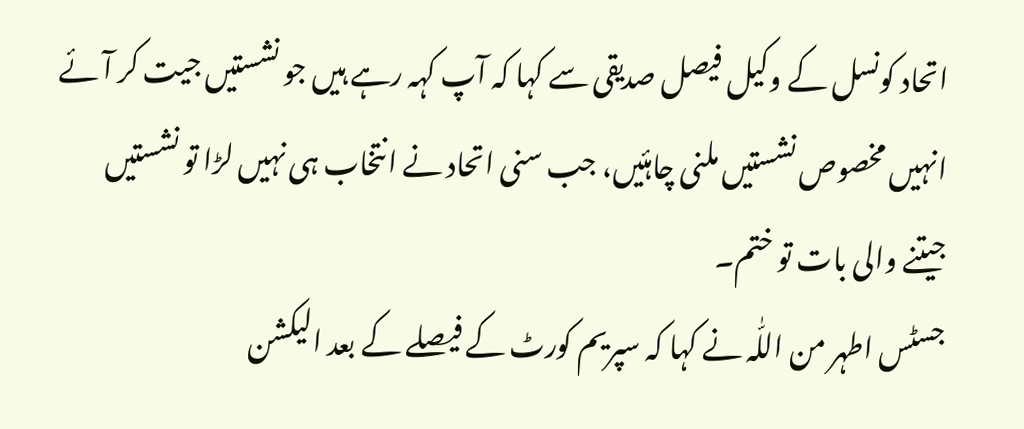اتحاد کونسل کے وکیل فیصل صدیقی سے کہا کہ آپ کہہ رہے ہیں جو نشستیں جیت کر آئے انہیں مخصوص نشستیں ملنی چاہئیں، جب سنی اتحاد نے انتخاب ہی نہیں لڑا تو نشستیں جیتنے والی بات تو ختم۔
جسٹس اطہر من اللّٰہ نے کہا کہ سپریم کورٹ کے فیصلے کے بعد الیکشن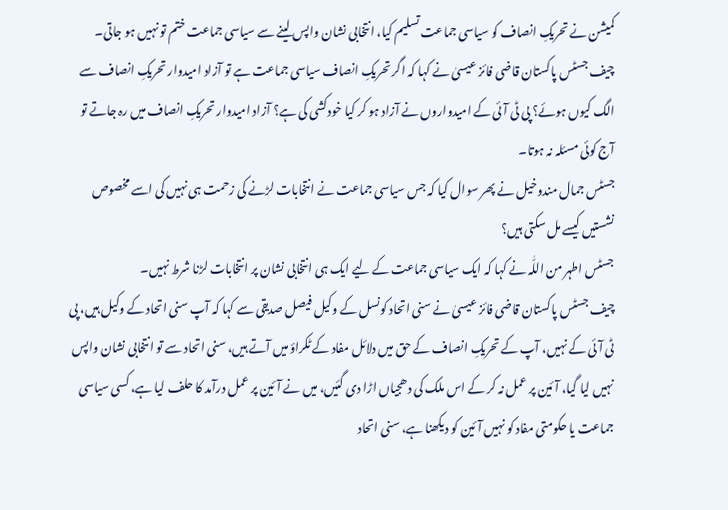کمیشن نے تحریکِ انصاف کو سیاسی جماعت تسلیم کیا، انتخابی نشان واپس لینے سے سیاسی جماعت ختم تو نہیں ہو جاتی۔
چیف جسٹس پاکستان قاضی فائز عیسیٰ نے کہا کہ اگر تحریکِ انصاف سیاسی جماعت ہے تو آزاد امیدوار تحریکِ انصاف سے الگ کیوں ہوئے؟ پی ٹی آئی کے امیدواروں نے آزاد ہو کر کیا خودکشی کی ہے؟ آزاد امیدوار تحریکِ انصاف میں رہ جاتے تو آج کوئی مسئلہ نہ ہوتا۔
جسٹس جمال مندوخیل نے پھر سوال کیا کہ جس سیاسی جماعت نے انتخابات لڑنے کی زحمت ہی نہیں کی اسے مخصوص نشستیں کیسے مل سکتی ہیں؟
جسٹس اطہر من اللّٰہ نے کہا کہ ایک سیاسی جماعت کے لیے ایک ہی انتخابی نشان پر انتخابات لڑنا شرط نہیں۔
چیف جسٹس پاکستان قاضی فائز عیسیٰ نے سنی اتحاد کونسل کے وکیل فیصل صدیقی سے کہا کہ آپ سنی اتحاد کے وکیل ہیں، پی ٹی آئی کے نہیں، آپ کے تحریکِ انصاف کے حق میں دلائل مفاد کے ٹکراؤ میں آتے ہیں، سنی اتحاد سے تو انتخابی نشان واپس نہیں لیا گیا، آئین پر عمل نہ کر کے اس ملک کی دھجیاں اڑا دی گئیں، میں نے آئین پر عمل درآمد کا حلف لیا ہے، کسی سیاسی جماعت یا حکومتی مفاد کو نہیں آئین کو دیکھنا ہے، سنی اتحاد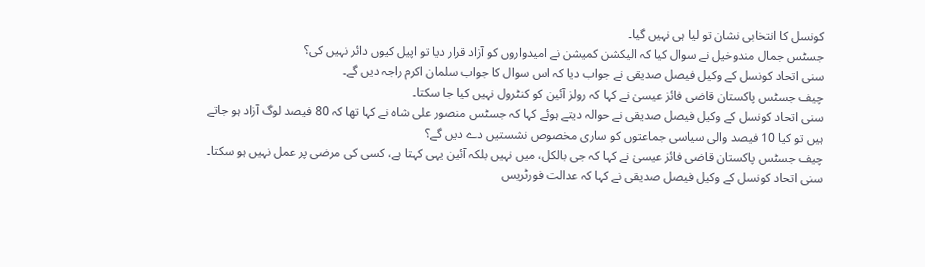کونسل کا انتخابی نشان تو لیا ہی نہیں گیا۔
جسٹس جمال مندوخیل نے سوال کیا کہ الیکشن کمیشن نے امیدواروں کو آزاد قرار دیا تو اپیل کیوں دائر نہیں کی؟
سنی اتحاد کونسل کے وکیل فیصل صدیقی نے جواب دیا کہ اس سوال کا جواب سلمان اکرم راجہ دیں گے۔
چیف جسٹس پاکستان قاضی فائز عیسیٰ نے کہا کہ رولز آئین کو کنٹرول نہیں کیا جا سکتا۔
سنی اتحاد کونسل کے وکیل فیصل صدیقی نے حوالہ دیتے ہوئے کہا کہ جسٹس منصور علی شاہ نے کہا تھا کہ 80 فیصد لوگ آزاد ہو جاتے ہیں تو کیا 10 فیصد والی سیاسی جماعتوں کو ساری مخصوص نشستیں دے دیں گے؟
چیف جسٹس پاکستان قاضی فائز عیسیٰ نے کہا کہ جی بالکل، میں نہیں بلکہ آئین یہی کہتا ہے، کسی کی مرضی پر عمل نہیں ہو سکتا۔
سنی اتحاد کونسل کے وکیل فیصل صدیقی نے کہا کہ عدالت فورٹریس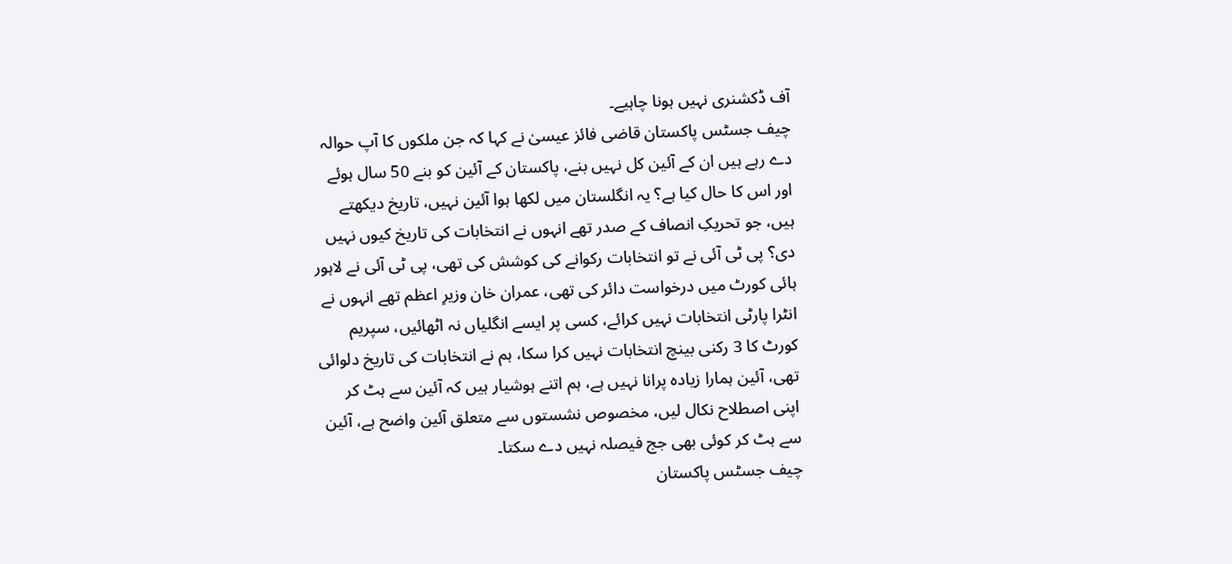آف ڈکشنری نہیں ہونا چاہیے۔
چیف جسٹس پاکستان قاضی فائز عیسیٰ نے کہا کہ جن ملکوں کا آپ حوالہ دے رہے ہیں ان کے آئین کل نہیں بنے، پاکستان کے آئین کو بنے 50 سال ہوئے اور اس کا حال کیا ہے؟ یہ انگلستان میں لکھا ہوا آئین نہیں، تاریخ دیکھتے ہیں، جو تحریکِ انصاف کے صدر تھے انہوں نے انتخابات کی تاریخ کیوں نہیں دی؟ پی ٹی آئی نے تو انتخابات رکوانے کی کوشش کی تھی، پی ٹی آئی نے لاہور ہائی کورٹ میں درخواست دائر کی تھی، عمران خان وزیرِ اعظم تھے انہوں نے انٹرا پارٹی انتخابات نہیں کرائے، کسی پر ایسے انگلیاں نہ اٹھائیں، سپریم کورٹ کا 3 رکنی بینچ انتخابات نہیں کرا سکا، ہم نے انتخابات کی تاریخ دلوائی تھی، آئین ہمارا زیادہ پرانا نہیں ہے، ہم اتنے ہوشیار ہیں کہ آئین سے ہٹ کر اپنی اصطلاح نکال لیں، مخصوص نشستوں سے متعلق آئین واضح ہے، آئین سے ہٹ کر کوئی بھی جج فیصلہ نہیں دے سکتا۔
چیف جسٹس پاکستان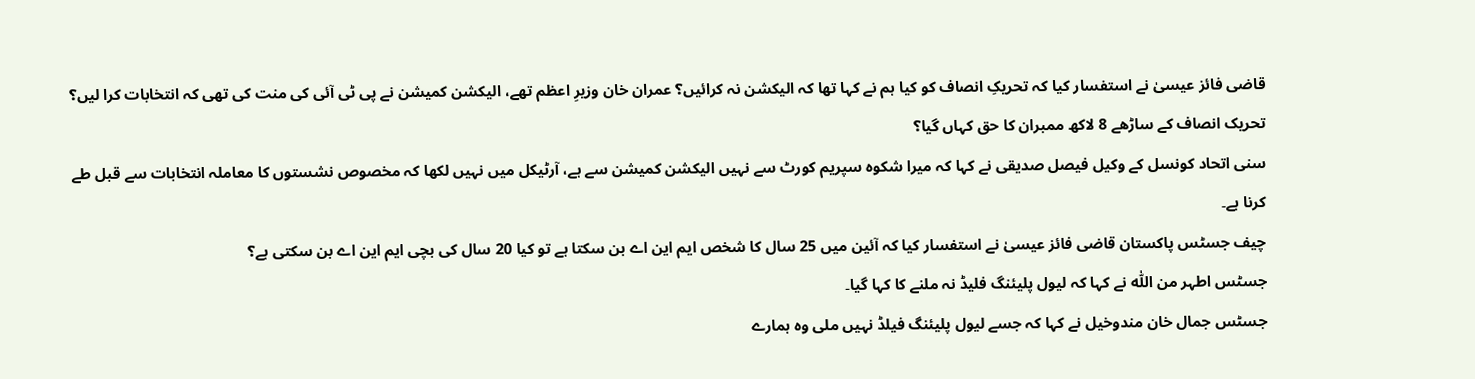قاضی فائز عیسیٰ نے استفسار کیا کہ تحریکِ انصاف کو کیا ہم نے کہا تھا کہ الیکشن نہ کرائیں؟ عمران خان وزیرِ اعظم تھے، الیکشن کمیشن نے پی ٹی آئی کی منت کی تھی کہ انتخابات کرا لیں؟ تحریک انصاف کے ساڑھے 8 لاکھ ممبران کا حق کہاں گیا؟
سنی اتحاد کونسل کے وکیل فیصل صدیقی نے کہا کہ میرا شکوہ سپریم کورٹ سے نہیں الیکشن کمیشن سے ہے، آرٹیکل میں نہیں لکھا کہ مخصوص نشستوں کا معاملہ انتخابات سے قبل طے کرنا ہے۔
چیف جسٹس پاکستان قاضی فائز عیسیٰ نے استفسار کیا کہ آئین میں 25 سال کا شخص ایم این اے بن سکتا ہے تو کیا 20 سال کی بچی ایم این اے بن سکتی ہے؟
جسٹس اطہر من اللّٰہ نے کہا کہ لیول پلیئنگ فلیڈ نہ ملنے کا کہا گیا۔
جسٹس جمال خان مندوخیل نے کہا کہ جسے لیول پلیئنگ فیلڈ نہیں ملی وہ ہمارے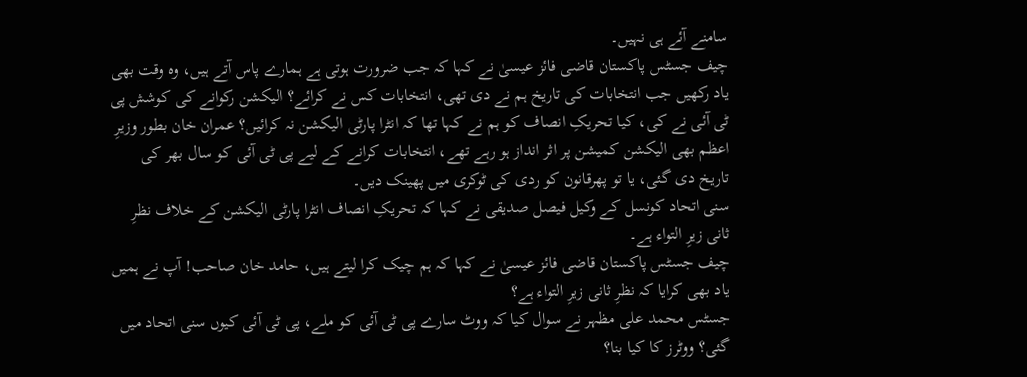سامنے آئے ہی نہیں۔
چیف جسٹس پاکستان قاضی فائز عیسیٰ نے کہا کہ جب ضرورت ہوتی ہے ہمارے پاس آتے ہیں، وہ وقت بھی یاد رکھیں جب انتخابات کی تاریخ ہم نے دی تھی، انتخابات کس نے کرائے؟ الیکشن رکوانے کی کوشش پی ٹی آئی نے کی، کیا تحریکِ انصاف کو ہم نے کہا تھا کہ انٹرا پارٹی الیکشن نہ کرائیں؟ عمران خان بطور وزیرِ اعظم بھی الیکشن کمیشن پر اثر انداز ہو رہے تھے، انتخابات کرانے کے لیے پی ٹی آئی کو سال بھر کی تاریخ دی گئی، یا تو پھرقانون کو ردی کی ٹوکری میں پھینک دیں۔
سنی اتحاد کونسل کے وکیل فیصل صدیقی نے کہا کہ تحریکِ انصاف انٹرا پارٹی الیکشن کے خلاف نظرِ ثانی زیرِ التواء ہے۔
چیف جسٹس پاکستان قاضی فائز عیسیٰ نے کہا کہ ہم چیک کرا لیتے ہیں، حامد خان صاحب! آپ نے ہمیں یاد بھی کرایا کہ نظرِ ثانی زیرِ التواء ہے؟
جسٹس محمد علی مظہر نے سوال کیا کہ ووٹ سارے پی ٹی آئی کو ملے، پی ٹی آئی کیوں سنی اتحاد میں گئی؟ ووٹرز کا کیا بنا؟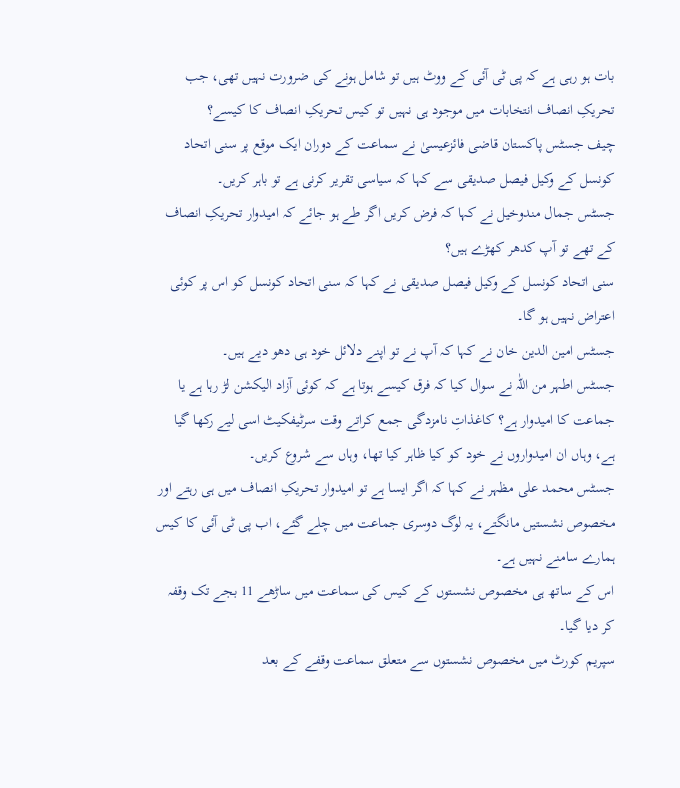بات ہو رہی ہے کہ پی ٹی آئی کے ووٹ ہیں تو شامل ہونے کی ضرورت نہیں تھی، جب تحریکِ انصاف انتخابات میں موجود ہی نہیں تو کیس تحریکِ انصاف کا کیسے؟
چیف جسٹس پاکستان قاضی فائزعیسیٰ نے سماعت کے دوران ایک موقع پر سنی اتحاد کونسل کے وکیل فیصل صدیقی سے کہا کہ سیاسی تقریر کرنی ہے تو باہر کریں۔
جسٹس جمال مندوخیل نے کہا کہ فرض کریں اگر طے ہو جائے کہ امیدوار تحریکِ انصاف کے تھے تو آپ کدھر کھڑے ہیں؟
سنی اتحاد کونسل کے وکیل فیصل صدیقی نے کہا کہ سنی اتحاد کونسل کو اس پر کوئی اعتراض نہیں ہو گا۔
جسٹس امین الدین خان نے کہا کہ آپ نے تو اپنے دلائل خود ہی دھو دیے ہیں۔
جسٹس اطہر من اللّٰہ نے سوال کیا کہ فرق کیسے ہوتا ہے کہ کوئی آزاد الیکشن لڑ رہا ہے یا جماعت کا امیدوار ہے؟ کاغذاتِ نامزدگی جمع کراتے وقت سرٹیفکیٹ اسی لیے رکھا گیا ہے، وہاں ان امیدواروں نے خود کو کیا ظاہر کیا تھا، وہاں سے شروع کریں۔
جسٹس محمد علی مظہر نے کہا کہ اگر ایسا ہے تو امیدوار تحریکِ انصاف میں ہی رہتے اور مخصوص نشستیں مانگتے، یہ لوگ دوسری جماعت میں چلے گئے، اب پی ٹی آئی کا کیس ہمارے سامنے نہیں ہے۔
اس کے ساتھ ہی مخصوص نشستوں کے کیس کی سماعت میں ساڑھے 11 بجے تک وقفہ کر دیا گیا۔
سپریم کورٹ میں مخصوص نشستوں سے متعلق سماعت وقفے کے بعد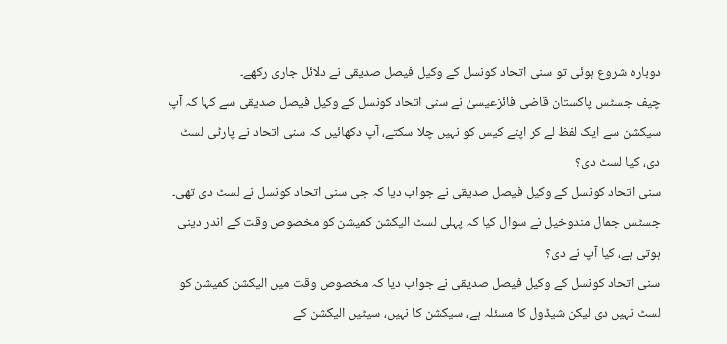دوبارہ شروع ہوئی تو سنی اتحاد کونسل کے وکیل فیصل صدیقی نے دلائل جاری رکھے۔
چیف جسٹس پاکستان قاضی فائزعیسیٰ نے سنی اتحاد کونسل کے وکیل فیصل صدیقی سے کہا کہ آپ سیکشن سے ایک لفظ لے کر اپنے کیس کو نہیں چلا سکتے، آپ دکھائیں کہ سنی اتحاد نے پارٹی لسٹ دی، کیا لسٹ دی؟
سنی اتحاد کونسل کے وکیل فیصل صدیقی نے جواب دیا کہ جی سنی اتحاد کونسل نے لسٹ دی تھی۔
جسٹس جمال مندوخیل نے سوال کیا کہ پہلی لسٹ الیکشن کمیشن کو مخصوص وقت کے اندر دینی ہوتی ہے، کیا آپ نے دی؟
سنی اتحاد کونسل کے وکیل فیصل صدیقی نے جواب دیا کہ مخصوص وقت میں الیکشن کمیشن کو لسٹ نہیں دی لیکن شیڈول کا مسئلہ ہے، سیکشن کا نہیں، سیٹیں الیکشن کے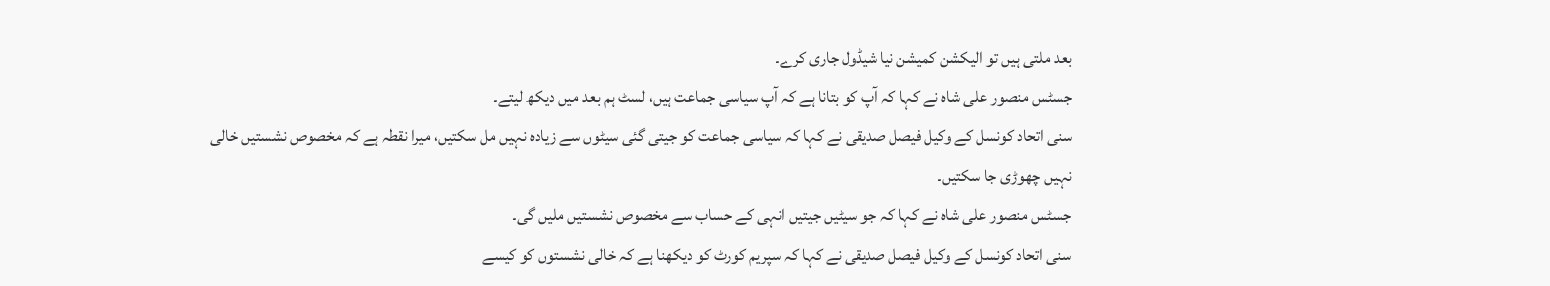بعد ملتی ہیں تو الیکشن کمیشن نیا شیڈول جاری کرے۔
جسٹس منصور علی شاہ نے کہا کہ آپ کو بتانا ہے کہ آپ سیاسی جماعت ہیں، لسٹ ہم بعد میں دیکھ لیتے۔
سنی اتحاد کونسل کے وکیل فیصل صدیقی نے کہا کہ سیاسی جماعت کو جیتی گئی سیٹوں سے زیادہ نہیں مل سکتیں، میرا نقطہ ہے کہ مخصوص نشستیں خالی نہیں چھوڑی جا سکتیں۔
جسٹس منصور علی شاہ نے کہا کہ جو سیٹیں جیتیں انہی کے حساب سے مخصوص نشستیں ملیں گی۔
سنی اتحاد کونسل کے وکیل فیصل صدیقی نے کہا کہ سپریم کورٹ کو دیکھنا ہے کہ خالی نشستوں کو کیسے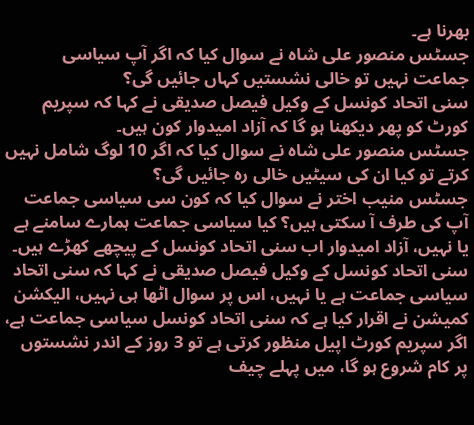بھرنا ہے۔
جسٹس منصور علی شاہ نے سوال کیا کہ اگر آپ سیاسی جماعت نہیں تو خالی نشستیں کہاں جائیں گی؟
سنی اتحاد کونسل کے وکیل فیصل صدیقی نے کہا کہ سپریم کورٹ کو پھر دیکھنا ہو گا کہ آزاد امیدوار کون ہیں۔
جسٹس منصور علی شاہ نے سوال کیا کہ اگر 10 لوگ شامل نہیں کرتے تو کیا ان کی سیٹیں خالی رہ جائیں گی؟
جسٹس منیب اختر نے سوال کیا کہ کون سی سیاسی جماعت آپ کی طرف آ سکتی ہیں؟ کیا سیاسی جماعت ہمارے سامنے ہے یا نہیں، آزاد امیدوار اب سنی اتحاد کونسل کے پیچھے کھڑے ہیں۔
سنی اتحاد کونسل کے وکیل فیصل صدیقی نے کہا کہ سنی اتحاد سیاسی جماعت ہے یا نہیں، اس پر سوال اٹھا ہی نہیں، الیکشن کمیشن نے اقرار کیا ہے کہ سنی اتحاد کونسل سیاسی جماعت ہے، اگر سپریم کورٹ اپیل منظور کرتی ہے تو 3 روز کے اندر نشستوں پر کام شروع ہو گا، میں پہلے چیف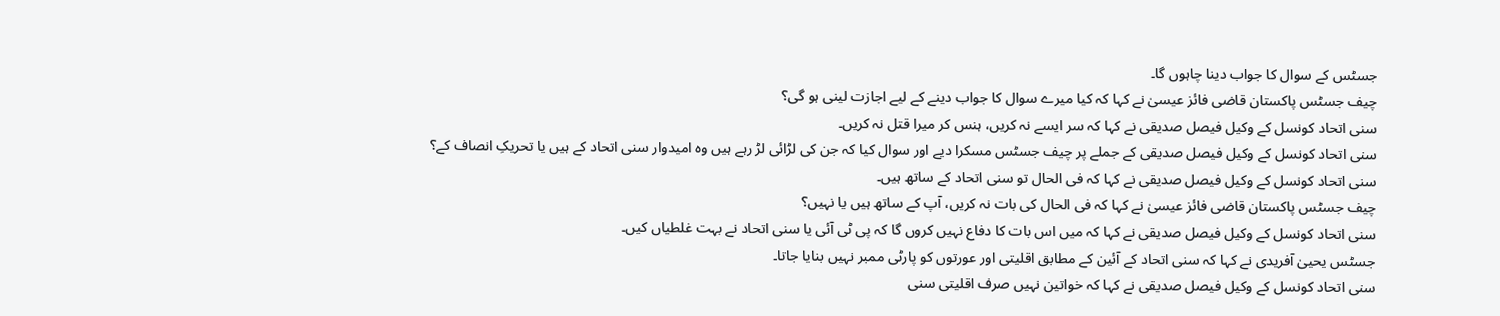جسٹس کے سوال کا جواب دینا چاہوں گا۔
چیف جسٹس پاکستان قاضی فائز عیسیٰ نے کہا کہ کیا میرے سوال کا جواب دینے کے لیے اجازت لینی ہو گی؟
سنی اتحاد کونسل کے وکیل فیصل صدیقی نے کہا کہ سر ایسے نہ کریں، ہنس کر میرا قتل نہ کریں۔
سنی اتحاد کونسل کے وکیل فیصل صدیقی کے جملے پر چیف جسٹس مسکرا دیے اور سوال کیا کہ جن کی لڑائی لڑ رہے ہیں وہ امیدوار سنی اتحاد کے ہیں یا تحریکِ انصاف کے؟
سنی اتحاد کونسل کے وکیل فیصل صدیقی نے کہا کہ فی الحال تو سنی اتحاد کے ساتھ ہیں۔
چیف جسٹس پاکستان قاضی فائز عیسیٰ نے کہا کہ فی الحال کی بات نہ کریں، آپ کے ساتھ ہیں یا نہیں؟
سنی اتحاد کونسل کے وکیل فیصل صدیقی نے کہا کہ میں اس بات کا دفاع نہیں کروں گا کہ پی ٹی آئی یا سنی اتحاد نے بہت غلطیاں کیں۔
جسٹس یحییٰ آفریدی نے کہا کہ سنی اتحاد کے آئین کے مطابق اقلیتی اور عورتوں کو پارٹی ممبر نہیں بنایا جاتا۔
سنی اتحاد کونسل کے وکیل فیصل صدیقی نے کہا کہ خواتین نہیں صرف اقلیتی سنی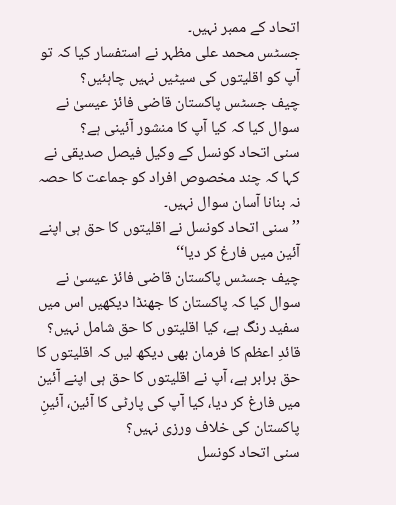اتحاد کے ممبر نہیں۔
جسٹس محمد علی مظہر نے استفسار کیا کہ تو آپ کو اقلیتوں کی سیٹیں نہیں چاہئیں؟
چیف جسٹس پاکستان قاضی فائز عیسیٰ نے سوال کیا کہ کیا آپ کا منشور آئینی ہے؟
سنی اتحاد کونسل کے وکیل فیصل صدیقی نے کہا کہ چند مخصوص افراد کو جماعت کا حصہ نہ بنانا آسان سوال نہیں۔
’’سنی اتحاد کونسل نے اقلیتوں کا حق ہی اپنے آئین میں فارغ کر دیا‘‘
چیف جسٹس پاکستان قاضی فائز عیسیٰ نے سوال کیا کہ پاکستان کا جھنڈا دیکھیں اس میں سفید رنگ ہے، کیا اقلیتوں کا حق شامل نہیں؟ قائدِ اعظم کا فرمان بھی دیکھ لیں کہ اقلیتوں کا حق برابر ہے، آپ نے اقلیتوں کا حق ہی اپنے آئین میں فارغ کر دیا، کیا آپ کی پارٹی کا آئین، آئینِ پاکستان کی خلاف ورزی نہیں؟
سنی اتحاد کونسل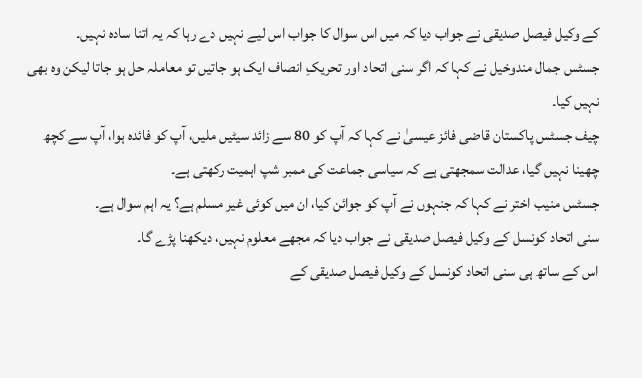کے وکیل فیصل صدیقی نے جواب دیا کہ میں اس سوال کا جواب اس لیے نہیں دے رہا کہ یہ اتنا سادہ نہیں۔
جسٹس جمال مندوخیل نے کہا کہ اگر سنی اتحاد اور تحریکِ انصاف ایک ہو جاتیں تو معاملہ حل ہو جاتا لیکن وہ بھی نہیں کیا۔
چیف جسٹس پاکستان قاضی فائز عیسیٰ نے کہا کہ آپ کو 80 سے زائد سیٹیں ملیں، آپ کو فائدہ ہوا، آپ سے کچھ چھینا نہیں گیا، عدالت سمجھتی ہے کہ سیاسی جماعت کی ممبر شپ اہمیت رکھتی ہے۔
جسٹس منیب اختر نے کہا کہ جنہوں نے آپ کو جوائن کیا، ان میں کوئی غیر مسلم ہے؟ یہ اہم سوال ہے۔
سنی اتحاد کونسل کے وکیل فیصل صدیقی نے جواب دیا کہ مجھے معلوم نہیں، دیکھنا پڑے گا۔
اس کے ساتھ ہی سنی اتحاد کونسل کے وکیل فیصل صدیقی کے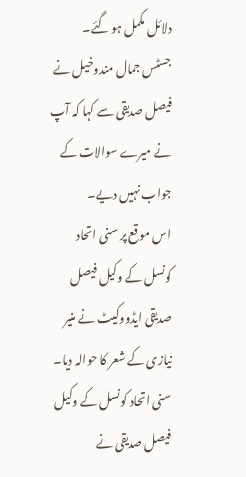دلائل مکمل ہو گئے۔
جسٹس جمال مندوخیل نے فیصل صدیقی سے کہا کہ آپ نے میرے سوالات کے جواب نہیں دیے۔
اس موقع پر سنی اتحاد کونسل کے وکیل فیصل صدیقی ایڈووکیٹ نے منیر نیازی کے شعر کا حوالہ دیا۔
سنی اتحاد کونسل کے وکیل فیصل صدیقی نے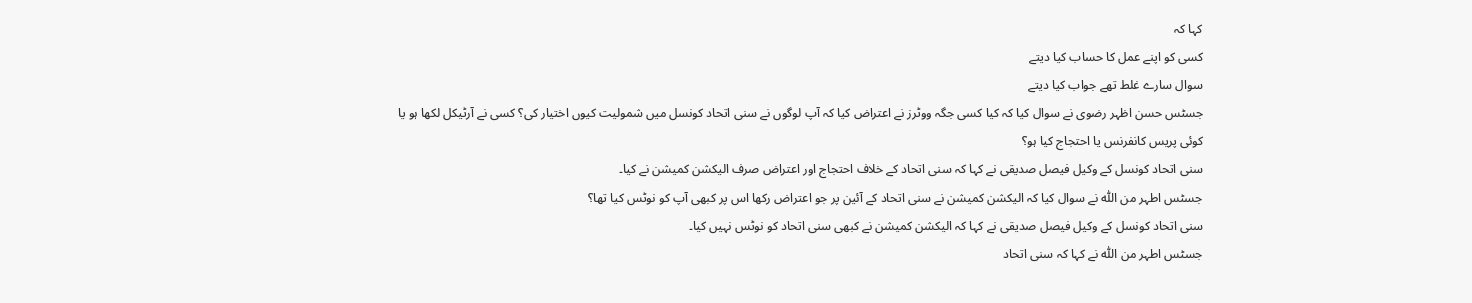کہا کہ
کسی کو اپنے عمل کا حساب کیا دیتے
سوال سارے غلط تھے جواب کیا دیتے
جسٹس حسن اظہر رضوی نے سوال کیا کہ کیا کسی جگہ ووٹرز نے اعتراض کیا کہ آپ لوگوں نے سنی اتحاد کونسل میں شمولیت کیوں اختیار کی؟ کسی نے آرٹیکل لکھا ہو یا کوئی پریس کانفرنس یا احتجاج کیا ہو؟
سنی اتحاد کونسل کے وکیل فیصل صدیقی نے کہا کہ سنی اتحاد کے خلاف احتجاج اور اعتراض صرف الیکشن کمیشن نے کیا۔
جسٹس اطہر من اللّٰہ نے سوال کیا کہ الیکشن کمیشن نے سنی اتحاد کے آئین پر جو اعتراض رکھا اس پر کبھی آپ کو نوٹس کیا تھا؟
سنی اتحاد کونسل کے وکیل فیصل صدیقی نے کہا کہ الیکشن کمیشن نے کبھی سنی اتحاد کو نوٹس نہیں کیا۔
جسٹس اطہر من اللّٰہ نے کہا کہ سنی اتحاد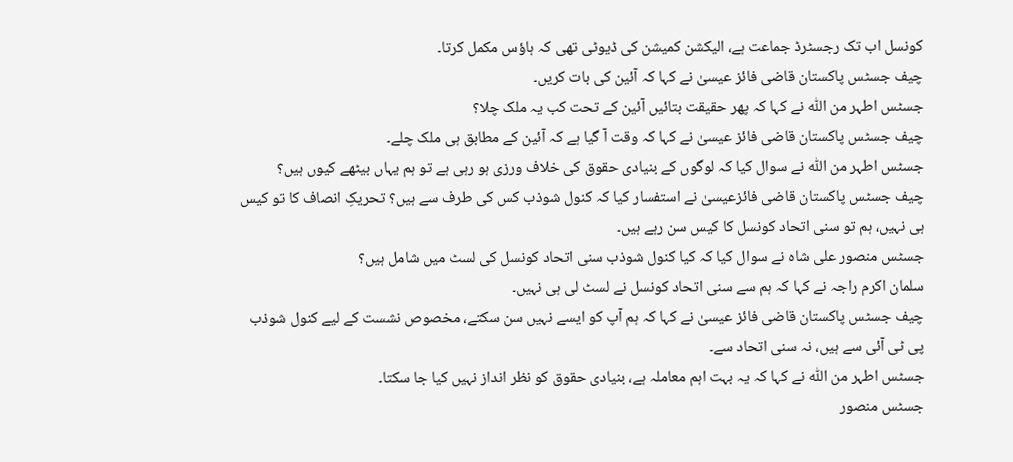کونسل اب تک رجسٹرڈ جماعت ہے، الیکشن کمیشن کی ڈیوٹی تھی کہ ہاؤس مکمل کرتا۔
چیف جسٹس پاکستان قاضی فائز عیسیٰ نے کہا کہ آئین کی بات کریں۔
جسٹس اطہر من اللّٰہ نے کہا کہ پھر حقیقت بتائیں آئین کے تحت کب یہ ملک چلا؟
چیف جسٹس پاکستان قاضی فائز عیسیٰ نے کہا کہ وقت آ گیا ہے کہ آئین کے مطابق ہی ملک چلے۔
جسٹس اطہر من اللّٰہ نے سوال کیا کہ لوگوں کے بنیادی حقوق کی خلاف ورزی ہو رہی ہے تو ہم یہاں بیٹھے کیوں ہیں؟
چیف جسٹس پاکستان قاضی فائزعیسیٰ نے استفسار کیا کہ کنول شوذب کس کی طرف سے ہیں؟ تحریکِ انصاف کا تو کیس ہی نہیں، ہم تو سنی اتحاد کونسل کا کیس سن رہے ہیں۔
جسٹس منصور علی شاہ نے سوال کیا کہ کیا کنول شوذب سنی اتحاد کونسل کی لسٹ میں شامل ہیں؟
سلمان اکرم راجہ نے کہا کہ ہم سے سنی اتحاد کونسل نے لسٹ لی ہی نہیں۔
چیف جسٹس پاکستان قاضی فائز عیسیٰ نے کہا کہ ہم آپ کو ایسے نہیں سن سکتے، مخصوص نشست کے لیے کنول شوذب پی ٹی آئی سے ہیں، نہ سنی اتحاد سے۔
جسٹس اطہر من اللّٰہ نے کہا کہ یہ بہت اہم معاملہ ہے، بنیادی حقوق کو نظر انداز نہیں کیا جا سکتا۔
جسٹس منصور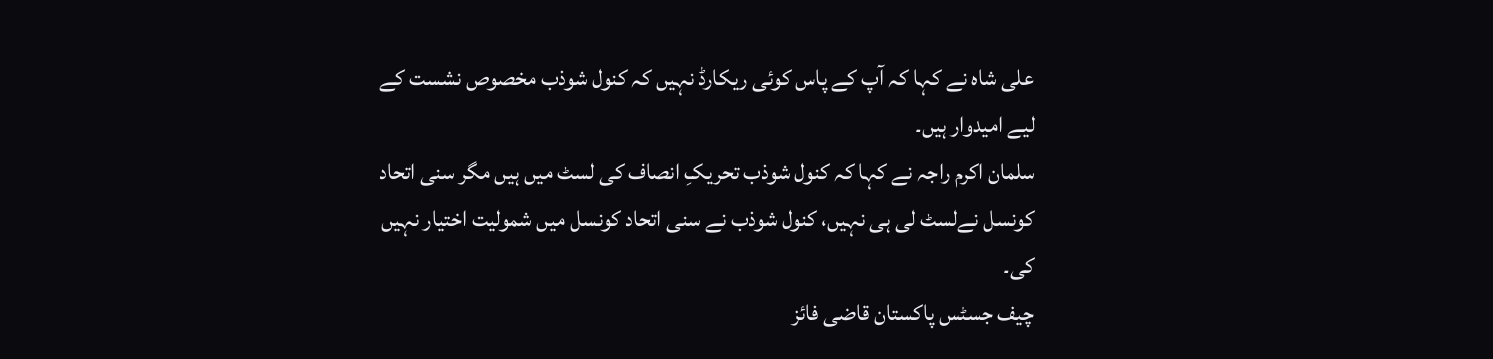علی شاہ نے کہا کہ آپ کے پاس کوئی ریکارڈ نہیں کہ کنول شوذب مخصوص نشست کے لیے امیدوار ہیں۔
سلمان اکرم راجہ نے کہا کہ کنول شوذب تحریکِ انصاف کی لسٹ میں ہیں مگر سنی اتحاد کونسل نےلسٹ لی ہی نہیں، کنول شوذب نے سنی اتحاد کونسل میں شمولیت اختیار نہیں کی۔
چیف جسٹس پاکستان قاضی فائز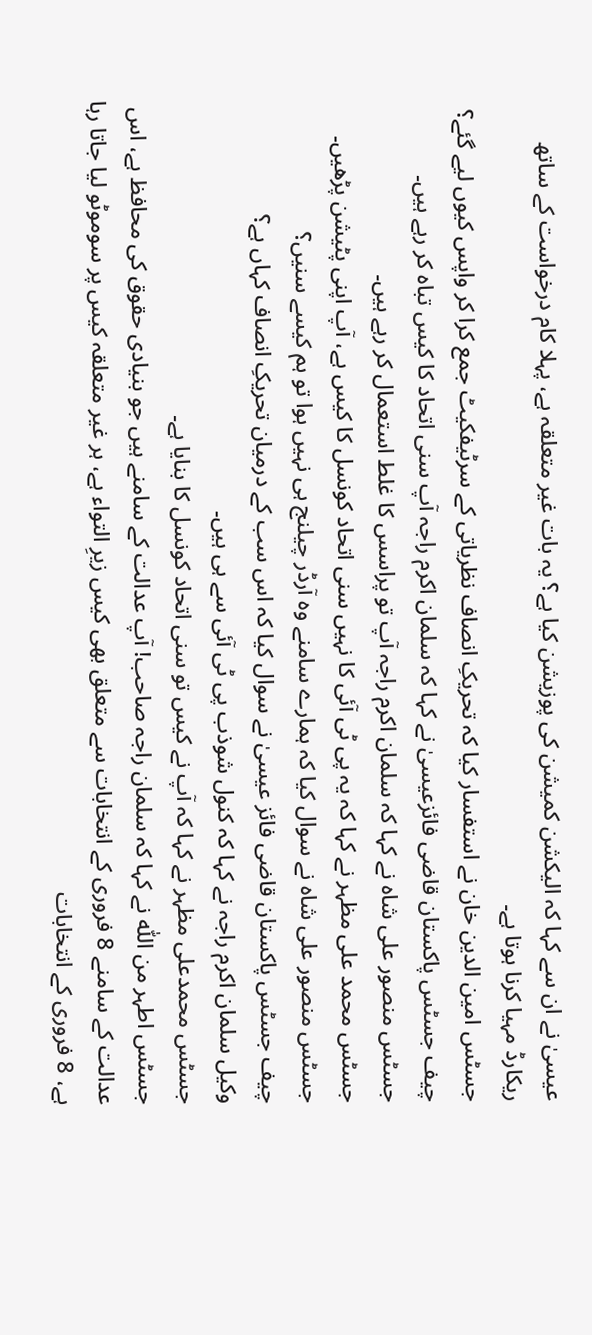عیسیٰ نے ان سے کہا کہ الیکشن کمیشن کی پوزیشن کیا ہے؟ یہ بات غیر متعلقہ ہے، پہلا کام درخواست کے ساتھ ریکارڈ مہیا کرنا ہوتا ہے۔
جسٹس امین الدین خان نے استفسار کیا کہ تحریکِ انصاف نظریاتی کے سرٹیفکیٹ جمع کرا کر واپس کیوں لیے گئے؟
چیف جسٹس پاکستان قاضی فائزعیسیٰ نے کہا کہ سلمان اکرم راجہ آپ سنی اتحاد کا کیس تباہ کر رہے ہیں۔
جسٹس منصور علی شاہ نے کہا کہ سلمان اکرم راجہ آپ تو پراسس کا غلط استعمال کر رہے ہیں۔
جسٹس محمد علی مظہر نے کہا کہ یہ پی ٹی آئی کا نہیں سنی اتحاد کونسل کا کیس ہے، آپ اپنی پٹیشن پڑھیں۔
جسٹس منصور علی شاہ نے سوال کیا کہ ہمارے سامنے وہ آرڈر چیلنج ہی نہیں ہوا تو ہم کیسے سنیں؟
چیف جسٹس پاکستان قاضی فائز عیسیٰ نے سوال کیا کہ اس سب کے درمیان تحریکِ انصاف کہاں ہے؟
وکیل سلمان اکرم راجہ نے کہا کہ کنول شوذب پی ٹی آئی سے ہی ہیں۔
جسٹس محمدعلی مظہر نے کہا کہ آپ نے کیس تو سنی اتحاد کونسل کا بنایا ہے۔
جسٹس اطہر من اللّٰہ نے کہا کہ سلمان راجہ صاحب! آپ عدالت کے سامنے ہیں جو بنیادی حقوق کی محافظ ہے، اس عدالت کے سامنے 8 فروری کے انتخابات سے متعلق بھی کیس زیرِ التواء ہے، ہر غیر متعلقہ کیس پر سوموٹو لیا جاتا رہا ہے، 8 فروری کے انتخابات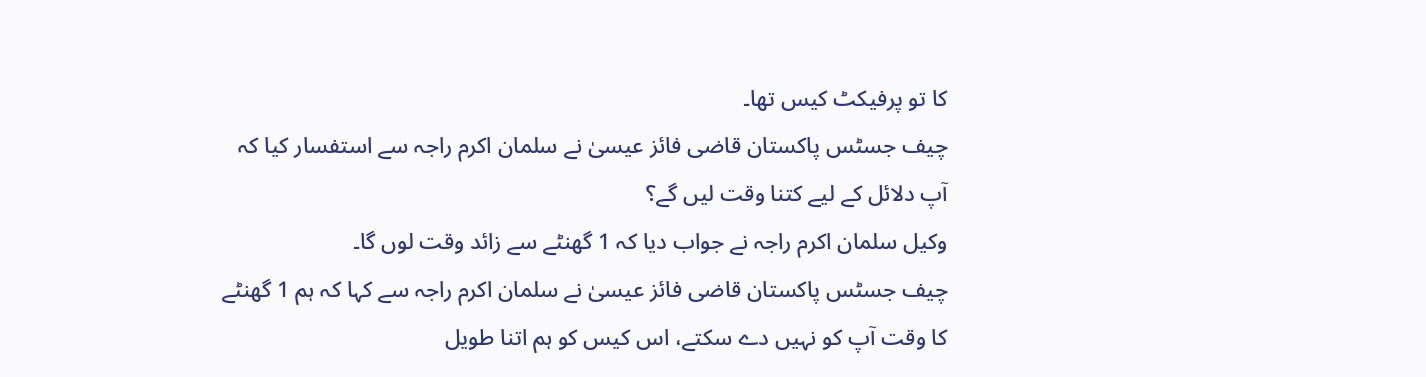کا تو پرفیکٹ کیس تھا۔
چیف جسٹس پاکستان قاضی فائز عیسیٰ نے سلمان اکرم راجہ سے استفسار کیا کہ آپ دلائل کے لیے کتنا وقت لیں گے؟
وکیل سلمان اکرم راجہ نے جواب دیا کہ 1 گھنٹے سے زائد وقت لوں گا۔
چیف جسٹس پاکستان قاضی فائز عیسیٰ نے سلمان اکرم راجہ سے کہا کہ ہم 1 گھنٹے کا وقت آپ کو نہیں دے سکتے، اس کیس کو ہم اتنا طویل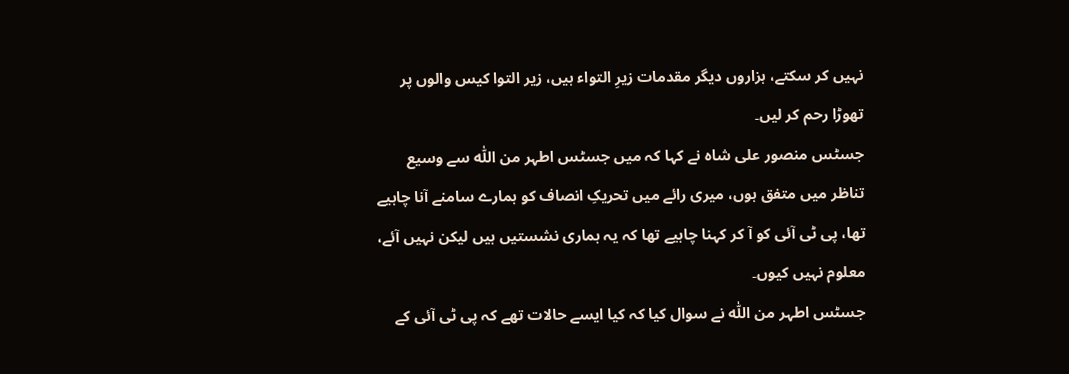نہیں کر سکتے، ہزاروں دیگر مقدمات زیرِ التواء ہیں، زیر التوا کیس والوں پر تھوڑا رحم کر لیں۔
جسٹس منصور علی شاہ نے کہا کہ میں جسٹس اطہر من اللّٰہ سے وسیع تناظر میں متفق ہوں، میری رائے میں تحریکِ انصاف کو ہمارے سامنے آنا چاہیے تھا، پی ٹی آئی کو آ کر کہنا چاہیے تھا کہ یہ ہماری نشستیں ہیں لیکن نہیں آئے، معلوم نہیں کیوں۔
جسٹس اطہر من اللّٰہ نے سوال کیا کہ کیا ایسے حالات تھے کہ پی ٹی آئی کے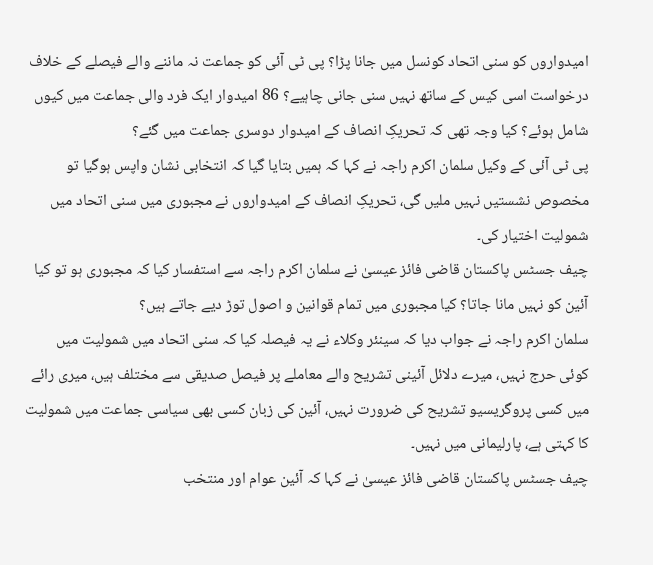امیدواروں کو سنی اتحاد کونسل میں جانا پڑا؟ پی ٹی آئی کو جماعت نہ ماننے والے فیصلے کے خلاف درخواست اسی کیس کے ساتھ نہیں سنی جانی چاہیے؟ 86 امیدوار ایک فرد والی جماعت میں کیوں شامل ہوئے؟ کیا وجہ تھی کہ تحریکِ انصاف کے امیدوار دوسری جماعت میں گئے؟
پی ٹی آئی کے وکیل سلمان اکرم راجہ نے کہا کہ ہمیں بتایا گیا کہ انتخابی نشان واپس ہوگیا تو مخصوص نشستیں نہیں ملیں گی، تحریکِ انصاف کے امیدواروں نے مجبوری میں سنی اتحاد میں شمولیت اختیار کی۔
چیف جسٹس پاکستان قاضی فائز عیسیٰ نے سلمان اکرم راجہ سے استفسار کیا کہ مجبوری ہو تو کیا آئین کو نہیں مانا جاتا؟ کیا مجبوری میں تمام قوانین و اصول توڑ دیے جاتے ہیں؟
سلمان اکرم راجہ نے جواب دیا کہ سینئر وکلاء نے یہ فیصلہ کیا کہ سنی اتحاد میں شمولیت میں کوئی حرج نہیں، میرے دلائل آئینی تشریح والے معاملے پر فیصل صدیقی سے مختلف ہیں، میری رائے میں کسی پروگریسیو تشریح کی ضرورت نہیں، آئین کی زبان کسی بھی سیاسی جماعت میں شمولیت کا کہتی ہے، پارلیمانی میں نہیں۔
چیف جسٹس پاکستان قاضی فائز عیسیٰ نے کہا کہ آئین عوام اور منتخب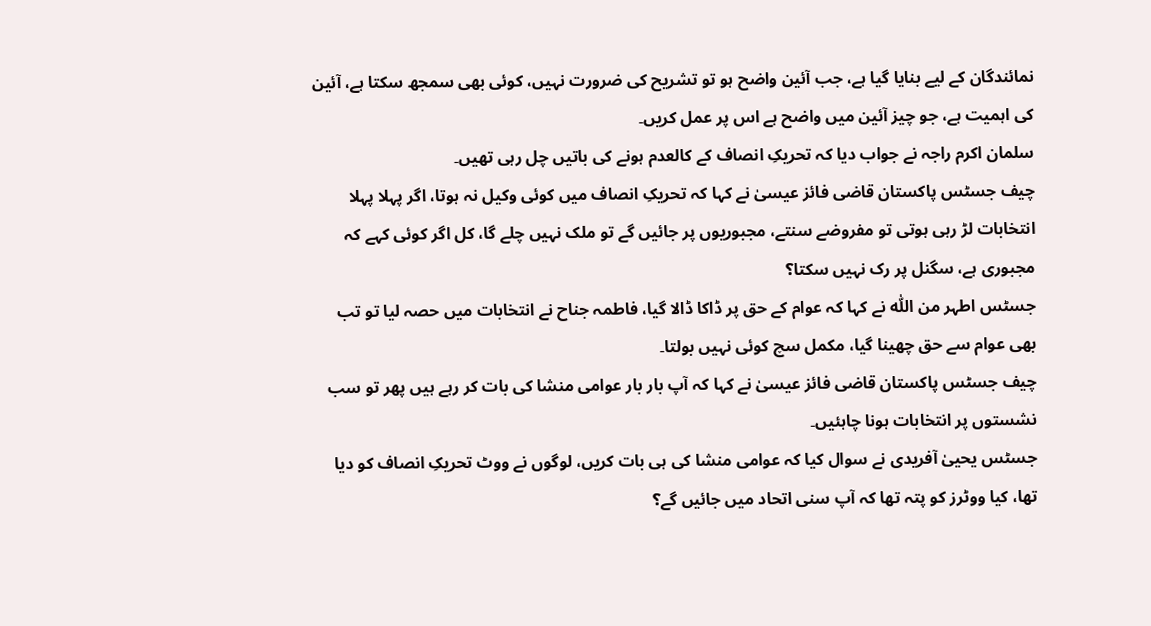نمائندگان کے لیے بنایا گیا ہے، جب آئین واضح ہو تو تشریح کی ضرورت نہیں، کوئی بھی سمجھ سکتا ہے، آئین کی اہمیت ہے، جو چیز آئین میں واضح ہے اس پر عمل کریں۔
سلمان اکرم راجہ نے جواب دیا کہ تحریکِ انصاف کے کالعدم ہونے کی باتیں چل رہی تھیں۔
چیف جسٹس پاکستان قاضی فائز عیسیٰ نے کہا کہ تحریکِ انصاف میں کوئی وکیل نہ ہوتا، اگر پہلا پہلا انتخابات لڑ رہی ہوتی تو مفروضے سنتے، مجبوریوں پر جائیں گے تو ملک نہیں چلے گا، کل اگر کوئی کہے کہ مجبوری ہے، سگنل پر رک نہیں سکتا؟
جسٹس اطہر من اللّٰہ نے کہا کہ عوام کے حق پر ڈاکا ڈالا گیا، فاطمہ جناح نے انتخابات میں حصہ لیا تو تب بھی عوام سے حق چھینا گیا، مکمل سچ کوئی نہیں بولتا۔
چیف جسٹس پاکستان قاضی فائز عیسیٰ نے کہا کہ آپ بار بار عوامی منشا کی بات کر رہے ہیں پھر تو سب نشستوں پر انتخابات ہونا چاہئیں۔
جسٹس یحییٰ آفریدی نے سوال کیا کہ عوامی منشا کی ہی بات کریں، لوگوں نے ووٹ تحریکِ انصاف کو دیا تھا، کیا ووٹرز کو پتہ تھا کہ آپ سنی اتحاد میں جائیں گے؟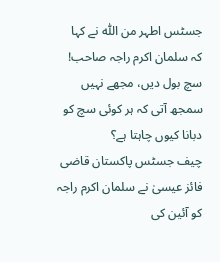جسٹس اطہر من اللّٰہ نے کہا کہ سلمان اکرم راجہ صاحب! سچ بول دیں، مجھے نہیں سمجھ آتی کہ ہر کوئی سچ کو دبانا کیوں چاہتا ہے؟
چیف جسٹس پاکستان قاضی فائز عیسیٰ نے سلمان اکرم راجہ کو آئین کی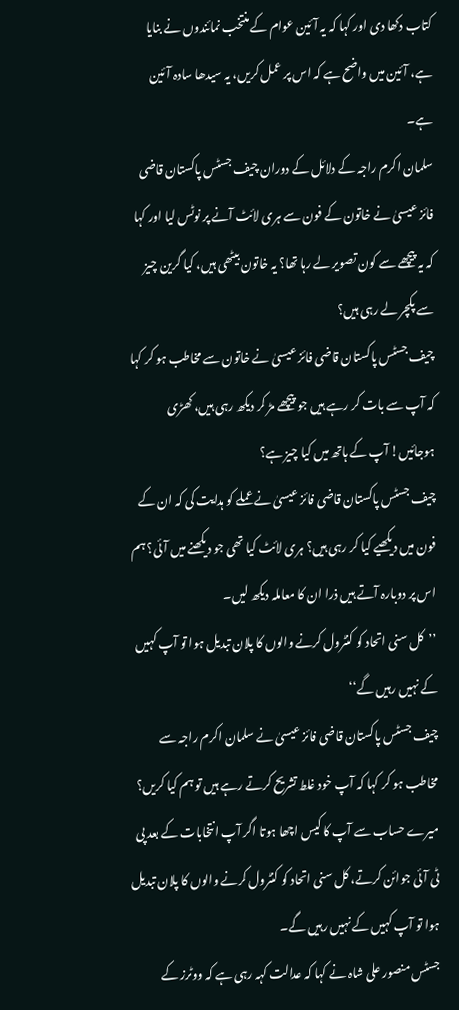کتاب دکھا دی اور کہا کہ یہ آئین عوام کے منتخب نمائندوں نے بنایا ہے، آئین میں واضح ہے کہ اس پر عمل کریں، یہ سیدھا سادہ آئین ہے۔
سلمان اکرم راجہ کے دلائل کے دوران چیف جسٹس پاکستان قاضی فائز عیسیٰ نے خاتون کے فون سے ہری لائٹ آنے پر نوٹس لیا اور کہا کہ یہ پیچھے سے کون تصویر لے رہا تھا؟ یہ خاتون بیٹھی ہیں، کیا گرین چیز سے پکچر لے رہی ہیں؟
چیف جسٹس پاکستان قاضی فائز عیسیٰ نے خاتون سے مخاطب ہو کر کہا کہ آپ سے بات کر رہے ہیں جو پیچھے مڑ کر دیکھ رہی ہیں، کھڑی ہوجائیں! آپ کے ہاتھ میں کیا چیز ہے؟
چیف جسٹس پاکستان قاضی فائز عیسیٰ نے عملے کو ہدایت کی کہ ان کے فون میں دیکھیے کیا کر رہی ہیں؟ ہری لائٹ کیا تھی جو دیکھنے میں آئی؟ ہم اس پر دوبارہ آتے ہیں ذرا ان کا معاملہ دیکھ لیں۔
’’کل سنی اتحاد کو کنٹرول کرنے والوں کا پلان تبدیل ہوا تو آپ کہیں کے نہیں رہیں گے‘‘
چیف جسٹس پاکستان قاضی فائز عیسیٰ نے سلمان اکرم راجہ سے مخاطب ہو کر کہا کہ آپ خود غلط تشریح کرتے رہے ہیں تو ہم کیا کریں؟ میرے حساب سے آپ کا کیس اچھا ہوتا اگر آپ انتخابات کے بعد پی ٹی آئی جوائن کرتے، کل سنی اتحاد کو کنٹرول کرنے والوں کا پلان تبدیل ہوا تو آپ کہیں کے نہیں رہیں گے۔
جسٹس منصور علی شاہ نے کہا کہ عدالت کہہ رہی ہے کہ ووٹرز کے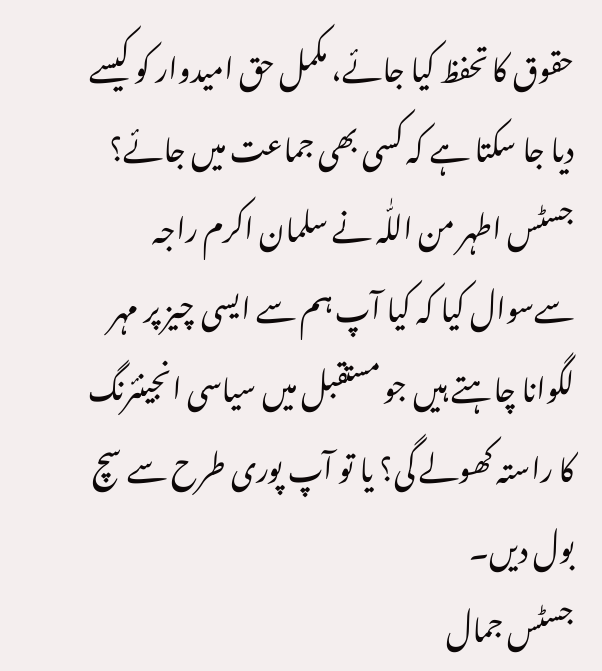حقوق کا تحفظ کیا جائے، مکمل حق امیدوار کو کیسے دیا جا سکتا ہے کہ کسی بھی جماعت میں جائے؟
جسٹس اطہر من اللّٰہ نے سلمان اکرم راجہ سےسوال کیا کہ کیا آپ ہم سے ایسی چیز پر مہر لگوانا چاہتے ہیں جو مستقبل میں سیاسی انجینئرنگ کا راستہ کھولے گی؟ یا تو آپ پوری طرح سے سچ بول دیں۔
جسٹس جمال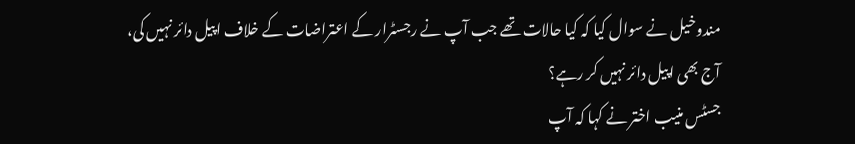مندوخیل نے سوال کیا کہ کیا حالات تھے جب آپ نے رجسٹرار کے اعتراضات کے خلاف اپیل دائر نہیں کی، آج بھی اپیل دائر نہیں کر رہے؟
جسٹس منیب اختر نے کہا کہ آپ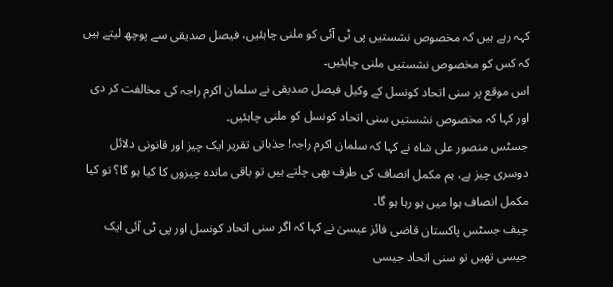کہہ رہے ہیں کہ مخصوص نشستیں پی ٹی آئی کو ملنی چاہئیں، فیصل صدیقی سے پوچھ لیتے ہیں کہ کس کو مخصوص نشستیں ملنی چاہئیں۔
اس موقع پر سنی اتحاد کونسل کے وکیل فیصل صدیقی نے سلمان اکرم راجہ کی مخالفت کر دی اور کہا کہ مخصوص نشستیں سنی اتحاد کونسل کو ملنی چاہئیں۔
جسٹس منصور علی شاہ نے کہا کہ سلمان اکرم راجہ! جذباتی تقریر ایک چیز اور قانونی دلائل دوسری چیز ہے، ہم مکمل انصاف کی طرف بھی چلتے ہیں تو باقی ماندہ چیزوں کا کیا ہو گا؟ تو کیا مکمل انصاف ہوا میں ہو رہا ہو گا۔
چیف جسٹس پاکستان قاضی فائز عیسیٰ نے کہا کہ اگر سنی اتحاد کونسل اور پی ٹی آئی ایک جیسی تھیں تو سنی اتحاد جیسی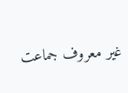غیر معروف جماعت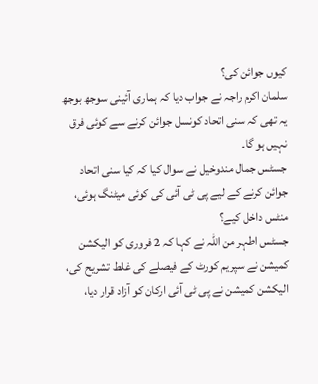کیوں جوائن کی؟
سلمان اکرم راجہ نے جواب دیا کہ ہماری آئینی سوجھ بوجھ یہ تھی کہ سنی اتحاد کونسل جوائن کرنے سے کوئی فرق نہیں ہو گا۔
جسٹس جمال مندوخیل نے سوال کیا کہ کیا سنی اتحاد جوائن کرنے کے لیے پی ٹی آئی کی کوئی میٹنگ ہوئی، منٹس داخل کیے؟
جسٹس اطہر من اللّٰہ نے کہا کہ 2 فروری کو الیکشن کمیشن نے سپریم کورٹ کے فیصلے کی غلط تشریح کی، الیکشن کمیشن نے پی ٹی آئی ارکان کو آزاد قرار دیا،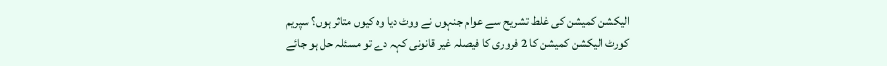الیکشن کمیشن کی غلط تشریح سے عوام جنہوں نے ووٹ دیا وہ کیوں متاثر ہوں؟ سپریم کورٹ الیکشن کمیشن کا 2 فروری کا فیصلہ غیر قانونی کہہ دے تو مسئلہ حل ہو جائے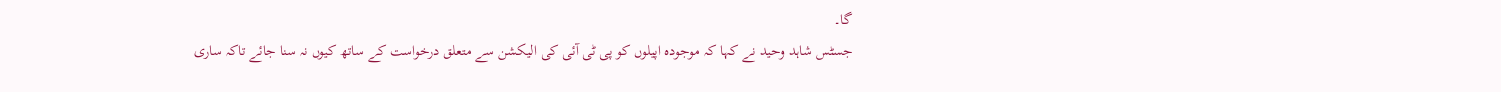گا۔
جسٹس شاہد وحید نے کہا کہ موجودہ اپیلوں کو پی ٹی آئی کی الیکشن سے متعلق درخواست کے ساتھ کیوں نہ سنا جائے تاکہ ساری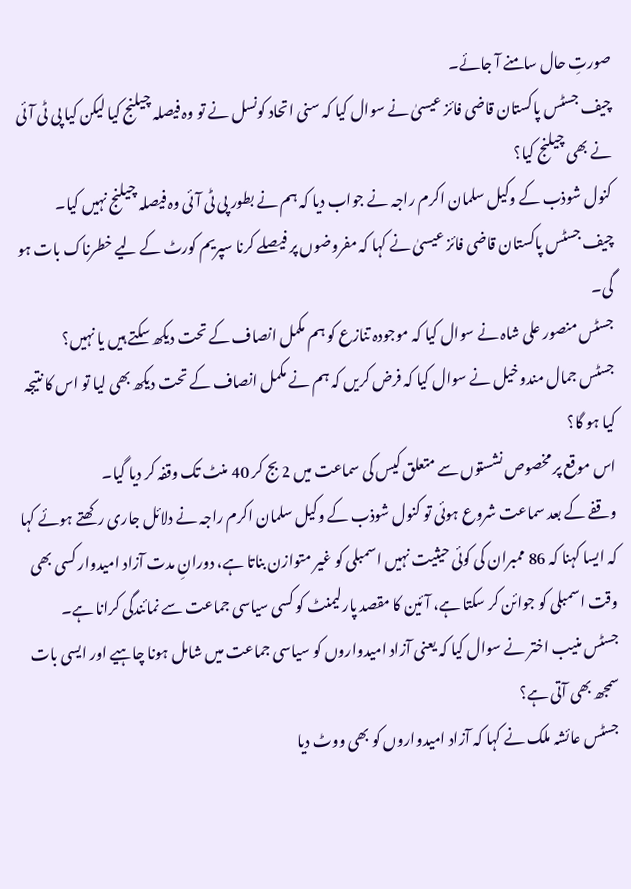صورتِ حال سامنے آ جائے۔
چیف جسٹس پاکستان قاضی فائز عیسیٰ نے سوال کیا کہ سنی اتحاد کونسل نے تو وہ فیصلہ چیلنج کیا لیکن کیا پی ٹی آئی نے بھی چیلنج کیا؟
کنول شوذب کے وکیل سلمان اکرم راجہ نے جواب دیا کہ ہم نے بطور پی ٹی آئی وہ فیصلہ چیلنج نہیں کیا۔
چیف جسٹس پاکستان قاضی فائز عیسیٰ نے کہا کہ مفروضوں پر فیصلے کرنا سپریم کورٹ کے لیے خطرناک بات ہو گی۔
جسٹس منصور علی شاہ نے سوال کیا کہ موجودہ تنازع کو ہم مکمل انصاف کے تحت دیکھ سکتے ہیں یا نہیں؟
جسٹس جمال مندوخیل نے سوال کیا کہ فرض کریں کہ ہم نے مکمل انصاف کے تحت دیکھ بھی لیا تو اس کا نتیجہ کیا ہو گا؟
اس موقع پر مخصوص نشستوں سے متعلق کیس کی سماعت میں 2 بج کر 40 منٹ تک وقفہ کر دیا گیا۔
وقفے کے بعد سماعت شروع ہوئی تو کنول شوذب کے وکیل سلمان اکرم راجہ نے دلائل جاری رکھتے ہوئے کہا کہ ایسا کہنا کہ 86 ممبران کی کوئی حیثیت نہیں اسمبلی کو غیر متوازن بناتا ہے، دورانِ مدت آزاد امیدوار کسی بھی وقت اسمبلی کو جوائن کر سکتا ہے، آئین کا مقصد پارلیمنٹ کو کسی سیاسی جماعت سے نمائندگی کرانا ہے۔
جسٹس منیب اختر نے سوال کیا کہ یعنی آزاد امیدواروں کو سیاسی جماعت میں شامل ہونا چاہیے اور ایسی بات سمجھ بھی آتی ہے؟
جسٹس عائشہ ملک نے کہا کہ آزاد امیدواروں کو بھی ووٹ دیا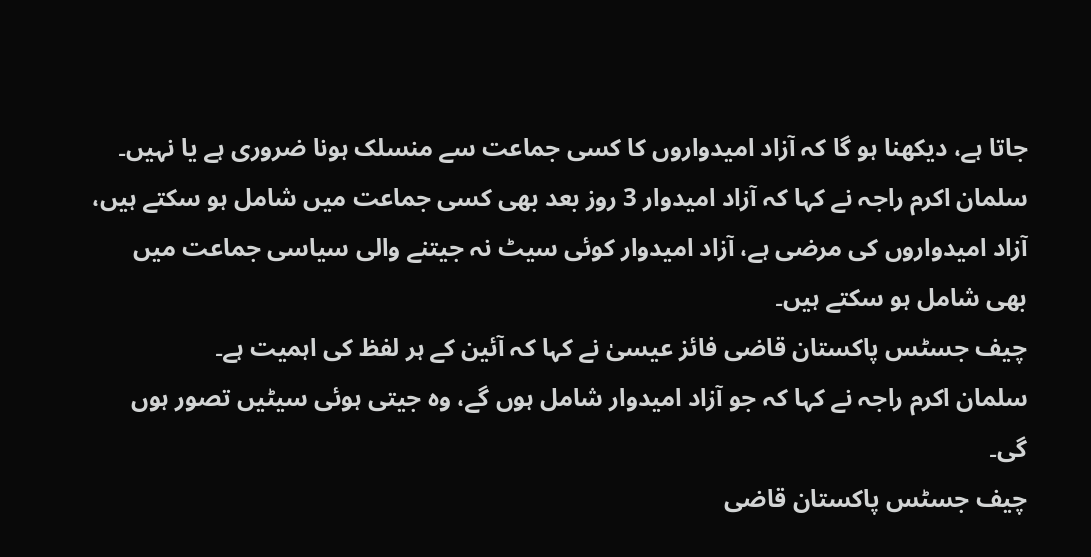جاتا ہے، دیکھنا ہو گا کہ آزاد امیدواروں کا کسی جماعت سے منسلک ہونا ضروری ہے یا نہیں۔
سلمان اکرم راجہ نے کہا کہ آزاد امیدوار 3 روز بعد بھی کسی جماعت میں شامل ہو سکتے ہیں، آزاد امیدواروں کی مرضی ہے، آزاد امیدوار کوئی سیٹ نہ جیتنے والی سیاسی جماعت میں بھی شامل ہو سکتے ہیں۔
چیف جسٹس پاکستان قاضی فائز عیسیٰ نے کہا کہ آئین کے ہر لفظ کی اہمیت ہے۔
سلمان اکرم راجہ نے کہا کہ جو آزاد امیدوار شامل ہوں گے، وہ جیتی ہوئی سیٹیں تصور ہوں گی۔
چیف جسٹس پاکستان قاضی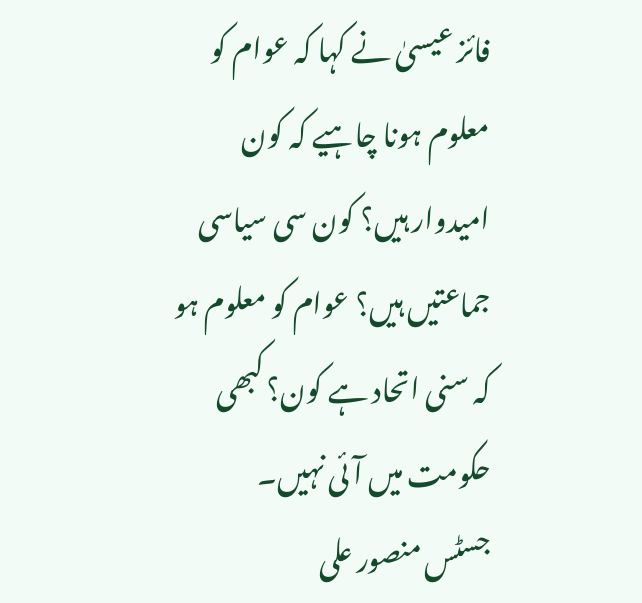فائز عیسیٰ نے کہا کہ عوام کو معلوم ہونا چاہیے کہ کون امیدوار ہیں؟ کون سی سیاسی جماعتیں ہیں؟ عوام کو معلوم ہو کہ سنی اتحاد ہے کون؟ کبھی حکومت میں آئی نہیں۔
جسٹس منصور علی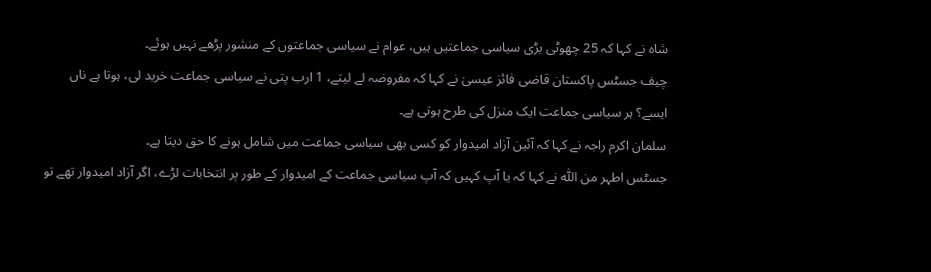شاہ نے کہا کہ 25 چھوٹی بڑی سیاسی جماعتیں ہیں، عوام نے سیاسی جماعتوں کے منشور پڑھے نہیں ہوئے۔
چیف جسٹس پاکستان قاضی فائز عیسیٰ نے کہا کہ مفروضہ لے لیتے، 1 ارب پتی نے سیاسی جماعت خرید لی، ہوتا ہے ناں ایسے؟ ہر سیاسی جماعت ایک منزل کی طرح ہوتی ہے۔
سلمان اکرم راجہ نے کہا کہ آئین آزاد امیدوار کو کسی بھی سیاسی جماعت میں شامل ہونے کا حق دیتا ہے۔
جسٹس اطہر من اللّٰہ نے کہا کہ یا آپ کہیں کہ آپ سیاسی جماعت کے امیدوار کے طور پر انتخابات لڑے، اگر آزاد امیدوار تھے تو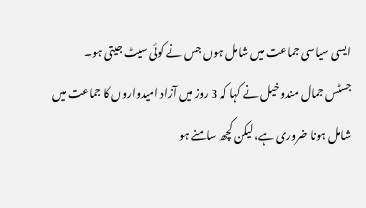ایسی سیاسی جماعت میں شامل ہوں جس نے کوئی سیٹ جیتی ہو۔
جسٹس جمال مندوخیل نے کہا کہ 3 روز میں آزاد امیدواروں کا جماعت میں شامل ہونا ضروری ہے، لیکن کچھ سامنے ہو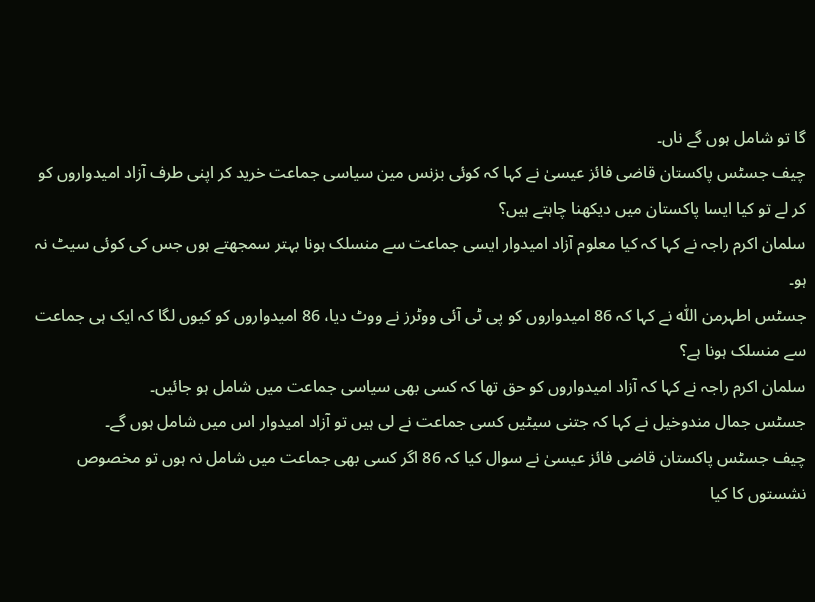گا تو شامل ہوں گے ناں۔
چیف جسٹس پاکستان قاضی فائز عیسیٰ نے کہا کہ کوئی بزنس مین سیاسی جماعت خرید کر اپنی طرف آزاد امیدواروں کو کر لے تو کیا ایسا پاکستان میں دیکھنا چاہتے ہیں؟
سلمان اکرم راجہ نے کہا کہ کیا معلوم آزاد امیدوار ایسی جماعت سے منسلک ہونا بہتر سمجھتے ہوں جس کی کوئی سیٹ نہ ہو۔
جسٹس اطہرمن اللّٰہ نے کہا کہ 86 امیدواروں کو پی ٹی آئی ووٹرز نے ووٹ دیا، 86 امیدواروں کو کیوں لگا کہ ایک ہی جماعت سے منسلک ہونا ہے؟
سلمان اکرم راجہ نے کہا کہ آزاد امیدواروں کو حق تھا کہ کسی بھی سیاسی جماعت میں شامل ہو جائیں۔
جسٹس جمال مندوخیل نے کہا کہ جتنی سیٹیں کسی جماعت نے لی ہیں تو آزاد امیدوار اس میں شامل ہوں گے۔
چیف جسٹس پاکستان قاضی فائز عیسیٰ نے سوال کیا کہ 86 اگر کسی بھی جماعت میں شامل نہ ہوں تو مخصوص نشستوں کا کیا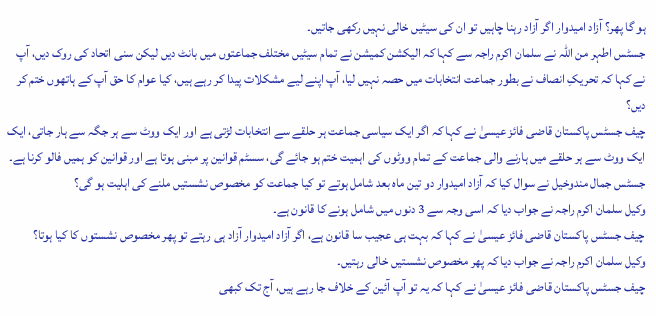ہو گا پھر؟ آزاد امیدوار اگر آزاد رہنا چاہیں تو ان کی سیٹیں خالی نہیں رکھی جاتیں۔
جسٹس اطہر من اللّٰہ نے سلمان اکرم راجہ سے کہا کہ الیکشن کمیشن نے تمام سیٹیں مختلف جماعتوں میں بانٹ دیں لیکن سنی اتحاد کی روک دیں، آپ نے کہا کہ تحریکِ انصاف نے بطور جماعت انتخابات میں حصہ نہیں لیا، آپ اپنے لیے مشکلات پیدا کر رہے ہیں، کیا عوام کا حق آپ کے ہاتھوں ختم کر دیں؟
چیف جسٹس پاکستان قاضی فائز عیسیٰ نے کہا کہ اگر ایک سیاسی جماعت ہر حلقے سے انتخابات لڑتی ہے اور ایک ووٹ سے ہر جگہ سے ہار جاتی، ایک ایک ووٹ سے ہر حلقے میں ہارنے والی جماعت کے تمام ووٹوں کی اہمیت ختم ہو جائے گی، سسٹم قوانین پر مبنی ہوتا ہے اور قوانین کو ہمیں فالو کرنا ہے۔
جسٹس جمال مندوخیل نے سوال کیا کہ آزاد امیدوار دو تین ماہ بعد شامل ہوتے تو کیا جماعت کو مخصوص نشستیں ملنے کی اہلیت ہو گی؟
وکیل سلمان اکرم راجہ نے جواب دیا کہ اسی وجہ سے 3 دنوں میں شامل ہونے کا قانون ہے۔
چیف جسٹس پاکستان قاضی فائز عیسیٰ نے کہا کہ بہت ہی عجیب سا قانون ہے، اگر آزاد امیدوار آزاد ہی رہتے تو پھر مخصوص نشستوں کا کیا ہوتا؟
وکیل سلمان اکرم راجہ نے جواب دیا کہ پھر مخصوص نشستیں خالی رہتیں۔
چیف جسٹس پاکستان قاضی فائز عیسیٰ نے کہا کہ یہ تو آپ آئین کے خلاف جا رہے ہیں، آج تک کبھی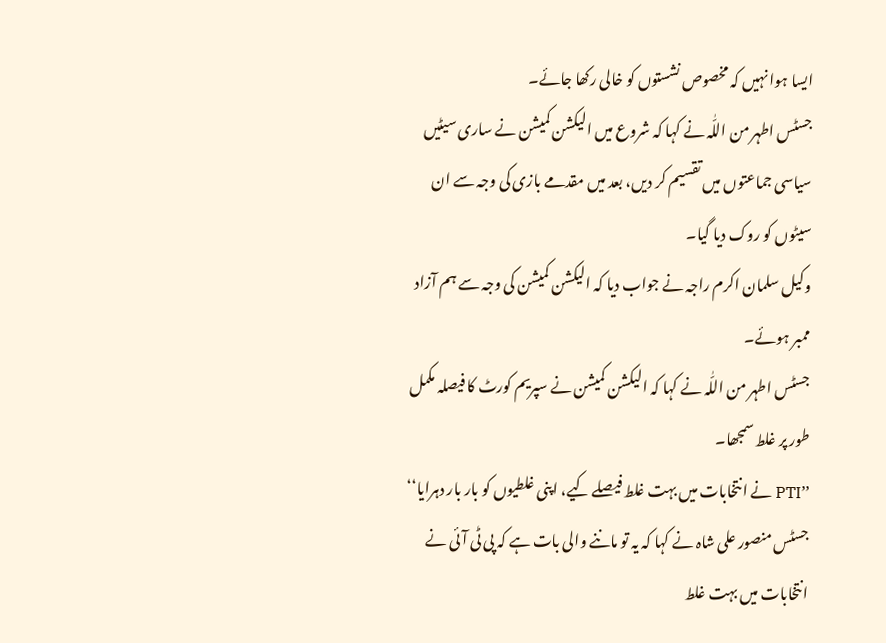ایسا ہوا نہیں کہ مخصوص نشستوں کو خالی رکھا جائے۔
جسٹس اطہر من اللّٰہ نے کہا کہ شروع میں الیکشن کمیشن نے ساری سیٹیں سیاسی جماعتوں میں تقسیم کر دیں، بعد میں مقدمے بازی کی وجہ سے ان سیٹوں کو روک دیا گیا۔
وکیل سلمان اکرم راجہ نے جواب دیا کہ الیکشن کمیشن کی وجہ سے ہم آزاد ممبر ہوئے۔
جسٹس اطہر من اللّٰہ نے کہا کہ الیکشن کمیشن نے سپریم کورٹ کا فیصلہ مکمل طور پر غلط سمجھا۔
’’PTI نے انتخابات میں بہت غلط فیصلے کیے، اپنی غلطیوں کو بار بار دہرایا‘‘
جسٹس منصور علی شاہ نے کہا کہ یہ تو ماننے والی بات ہے کہ پی ٹی آئی نے انتخابات میں بہت غلط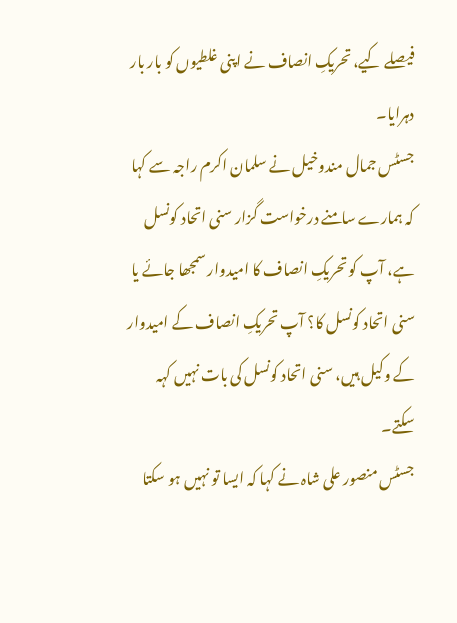فیصلے کیے، تحریکِ انصاف نے اپنی غلطیوں کو بار بار دہرایا۔
جسٹس جمال مندوخیل نے سلمان اکرم راجہ سے کہا کہ ہمارے سامنے درخواست گزار سنی اتحاد کونسل ہے، آپ کو تحریکِ انصاف کا امیدوار سمجھا جائے یا سنی اتحاد کونسل کا؟ آپ تحریکِ انصاف کے امیدوار کے وکیل ہیں، سنی اتحاد کونسل کی بات نہیں کہہ سکتے۔
جسٹس منصور علی شاہ نے کہا کہ ایسا تو نہیں ہو سکتا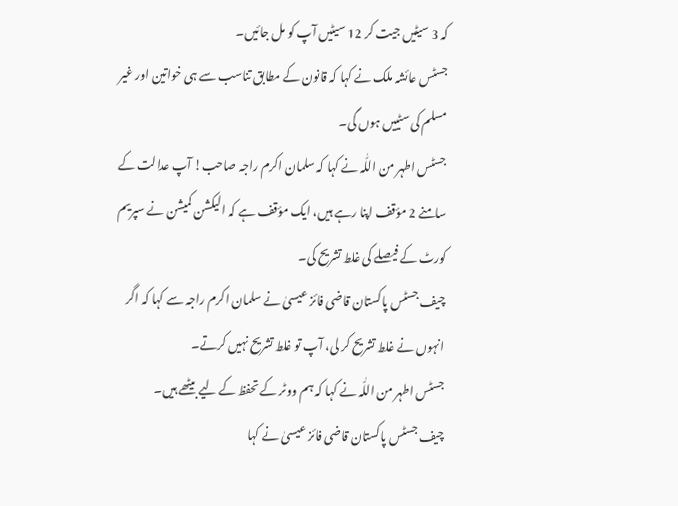کہ 3 سیٹیں جیت کر 12 سیٹیں آپ کو مل جائیں۔
جسٹس عائشہ ملک نے کہا کہ قانون کے مطابق تناسب سے ہی خواتین اور غیر مسلم کی سٹییں ہوں گی۔
جسٹس اطہر من اللّٰہ نے کہا کہ سلمان اکرم راجہ صاحب! آپ عدالت کے سامنے 2 مؤقف اپنا رہے ہیں، ایک مؤقف ہے کہ الیکشن کمیشن نے سپریم کورٹ کے فیصلے کی غلط تشریح کی۔
چیف جسٹس پاکستان قاضی فائز عیسیٰ نے سلمان اکرم راجہ سے کہا کہ اگر انہوں نے غلط تشریح کر لی، آپ تو غلط تشریح نہیں کرتے۔
جسٹس اطہر من اللّٰہ نے کہا کہ ہم ووٹر کے تحفظ کے لیے بیٹھے ہیں۔
چیف جسٹس پاکستان قاضی فائز عیسیٰ نے کہا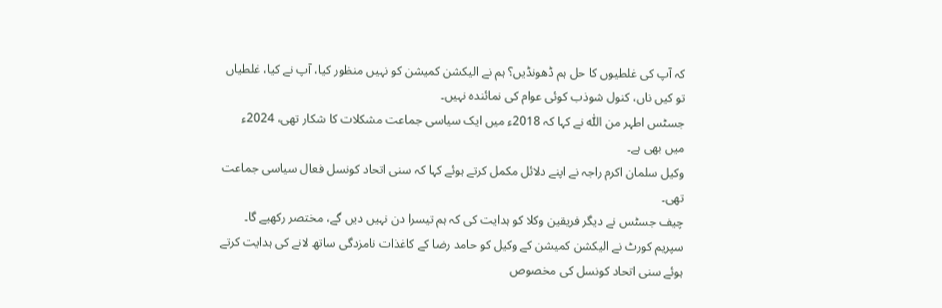کہ آپ کی غلطیوں کا حل ہم ڈھونڈیں؟ ہم نے الیکشن کمیشن کو نہیں منظور کیا، آپ نے کیا، غلطیاں تو کیں ناں، کنول شوذب کوئی عوام کی نمائندہ نہیں۔
جسٹس اطہر من اللّٰہ نے کہا کہ 2018ء میں ایک سیاسی جماعت مشکلات کا شکار تھی، 2024ء میں بھی ہے۔
وکیل سلمان اکرم راجہ نے اپنے دلائل مکمل کرتے ہوئے کہا کہ سنی اتحاد کونسل فعال سیاسی جماعت تھی۔
چیف جسٹس نے دیگر فریقین وکلا کو ہدایت کی کہ ہم تیسرا دن نہیں دیں گے، مختصر رکھیے گا۔
سپریم کورٹ نے الیکشن کمیشن کے وکیل کو حامد رضا کے کاغذات نامزدگی ساتھ لانے کی ہدایت کرتے ہوئے سنی اتحاد کونسل کی مخصوص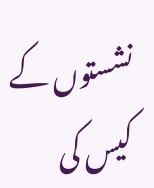نشستوں کے کیس کی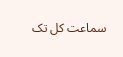سماعت کل تک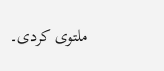ملتوی کردی۔